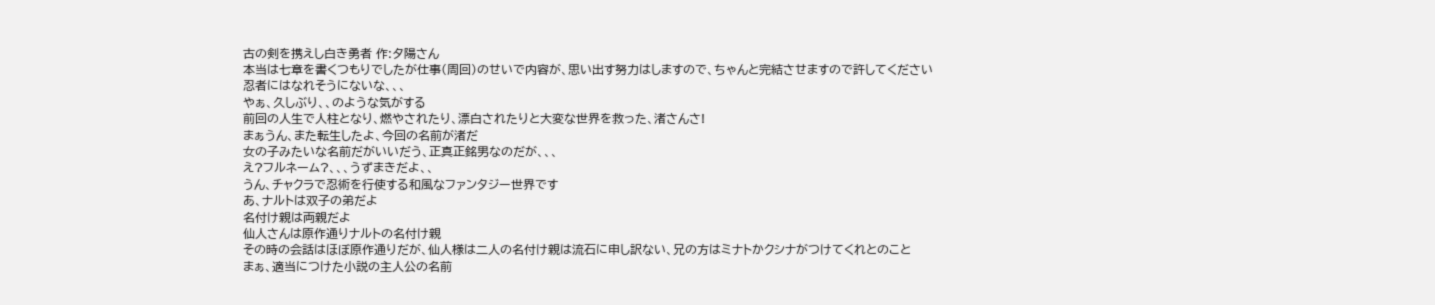古の剣を携えし白き勇者 作:夕陽さん
本当は七章を書くつもりでしたが仕事(周回)のせいで内容が、思い出す努力はしますので、ちゃんと完結させますので許してください
忍者にはなれそうにないな、、、
やぁ、久しぶり、、のような気がする
前回の人生で人柱となり、燃やされたり、漂白されたりと大変な世界を救った、渚さんさ!
まぁうん、また転生したよ、今回の名前が渚だ
女の子みたいな名前だがいいだう、正真正銘男なのだが、、、
え?フルネーム?、、、うずまきだよ、、
うん、チャクラで忍術を行使する和風なファンタジー世界です
あ、ナルトは双子の弟だよ
名付け親は両親だよ
仙人さんは原作通りナルトの名付け親
その時の会話はほぼ原作通りだが、仙人様は二人の名付け親は流石に申し訳ない、兄の方はミナトかクシナがつけてくれとのこと
まぁ、適当につけた小説の主人公の名前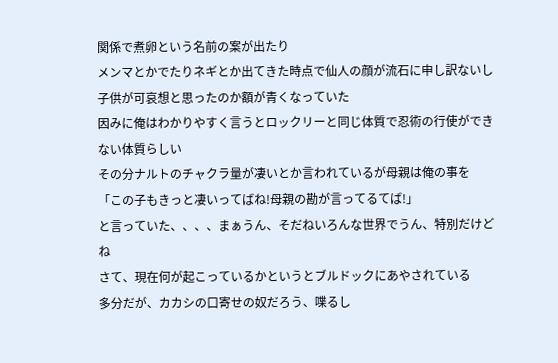関係で煮卵という名前の案が出たり
メンマとかでたりネギとか出てきた時点で仙人の顔が流石に申し訳ないし子供が可哀想と思ったのか額が青くなっていた
因みに俺はわかりやすく言うとロックリーと同じ体質で忍術の行使ができない体質らしい
その分ナルトのチャクラ量が凄いとか言われているが母親は俺の事を
「この子もきっと凄いってばね!母親の勘が言ってるてば!」
と言っていた、、、、まぁうん、そだねいろんな世界でうん、特別だけどね
さて、現在何が起こっているかというとブルドックにあやされている
多分だが、カカシの口寄せの奴だろう、喋るし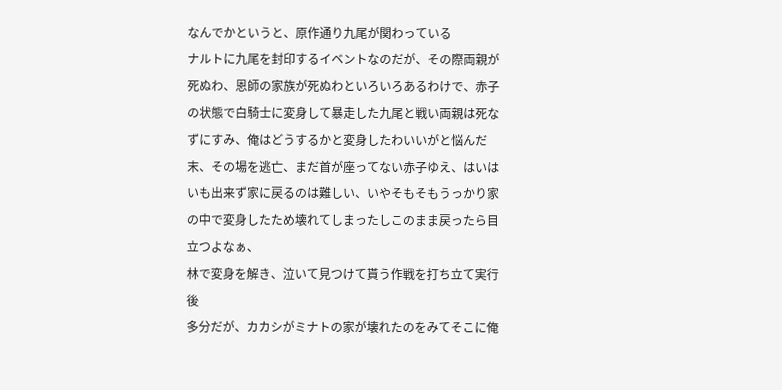なんでかというと、原作通り九尾が関わっている
ナルトに九尾を封印するイベントなのだが、その際両親が死ぬわ、恩師の家族が死ぬわといろいろあるわけで、赤子の状態で白騎士に変身して暴走した九尾と戦い両親は死なずにすみ、俺はどうするかと変身したわいいがと悩んだ末、その場を逃亡、まだ首が座ってない赤子ゆえ、はいはいも出来ず家に戻るのは難しい、いやそもそもうっかり家の中で変身したため壊れてしまったしこのまま戻ったら目立つよなぁ、
林で変身を解き、泣いて見つけて貰う作戦を打ち立て実行後
多分だが、カカシがミナトの家が壊れたのをみてそこに俺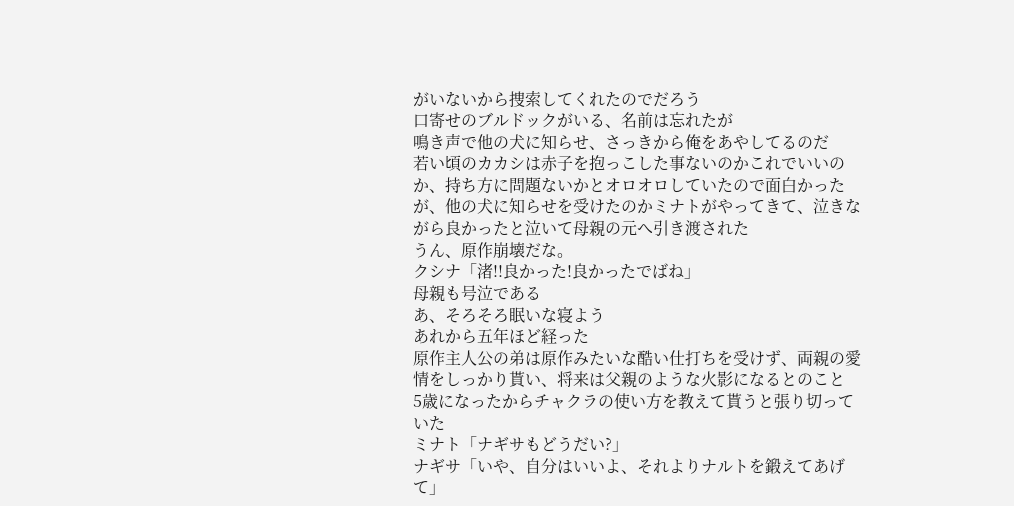がいないから捜索してくれたのでだろう
口寄せのブルドックがいる、名前は忘れたが
鳴き声で他の犬に知らせ、さっきから俺をあやしてるのだ
若い頃のカカシは赤子を抱っこした事ないのかこれでいいのか、持ち方に問題ないかとオロオロしていたので面白かったが、他の犬に知らせを受けたのかミナトがやってきて、泣きながら良かったと泣いて母親の元へ引き渡された
うん、原作崩壊だな。
クシナ「渚!!良かった!良かったでばね」
母親も号泣である
あ、そろそろ眠いな寝よう
あれから五年ほど経った
原作主人公の弟は原作みたいな酷い仕打ちを受けず、両親の愛情をしっかり貰い、将来は父親のような火影になるとのこと
5歳になったからチャクラの使い方を教えて貰うと張り切っていた
ミナト「ナギサもどうだい?」
ナギサ「いや、自分はいいよ、それよりナルトを鍛えてあげて」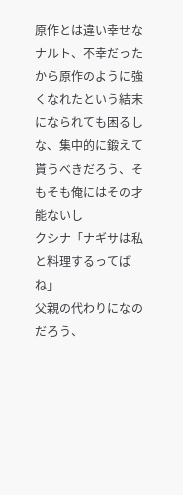原作とは違い幸せなナルト、不幸だったから原作のように強くなれたという結末になられても困るしな、集中的に鍛えて貰うべきだろう、そもそも俺にはその才能ないし
クシナ「ナギサは私と料理するってばね」
父親の代わりになのだろう、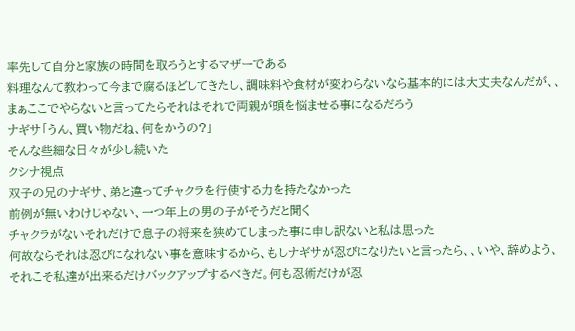率先して自分と家族の時間を取ろうとするマザーである
料理なんて教わって今まで腐るほどしてきたし、調味料や食材が変わらないなら基本的には大丈夫なんだが、、まぁここでやらないと言ってたらそれはそれで両親が頭を悩ませる事になるだろう
ナギサ「うん、買い物だね、何をかうの?」
そんな些細な日々が少し続いた
クシナ視点
双子の兄のナギサ、弟と違ってチャクラを行使する力を持たなかった
前例が無いわけじゃない、一つ年上の男の子がそうだと聞く
チャクラがないそれだけで息子の将来を狭めてしまった事に申し訳ないと私は思った
何故ならそれは忍びになれない事を意味するから、もしナギサが忍びになりたいと言ったら、、いや、辞めよう、それこそ私達が出来るだけバックアップするべきだ。何も忍術だけが忍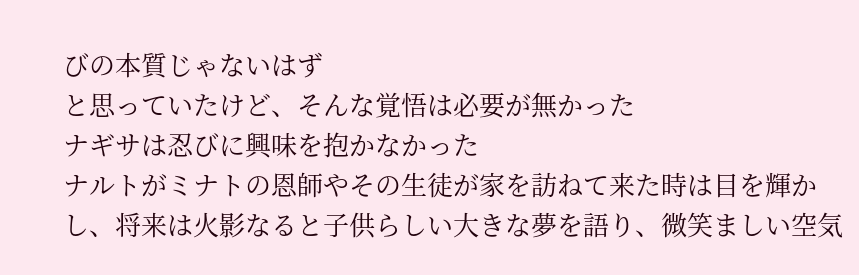びの本質じゃないはず
と思っていたけど、そんな覚悟は必要が無かった
ナギサは忍びに興味を抱かなかった
ナルトがミナトの恩師やその生徒が家を訪ねて来た時は目を輝かし、将来は火影なると子供らしい大きな夢を語り、微笑ましい空気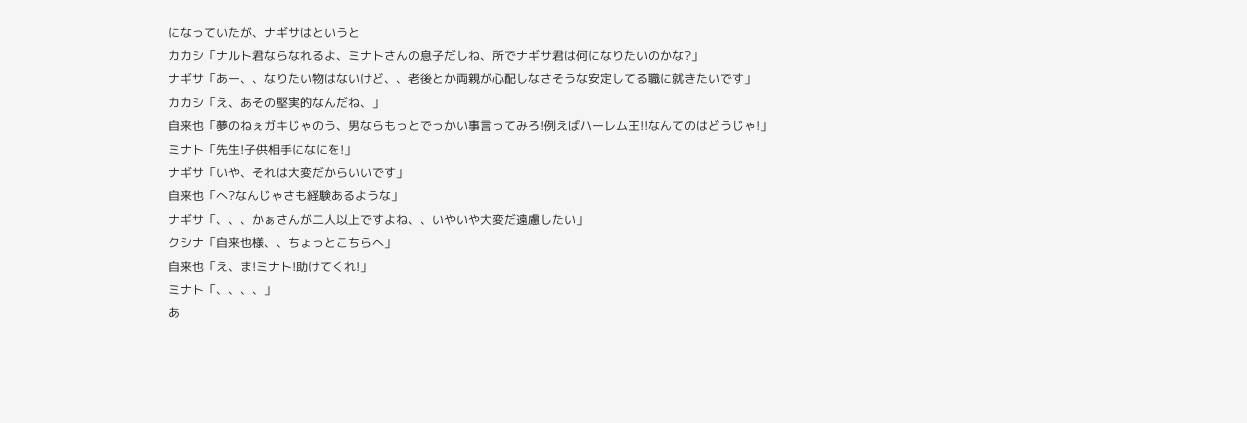になっていたが、ナギサはというと
カカシ「ナルト君ならなれるよ、ミナトさんの息子だしね、所でナギサ君は何になりたいのかな?」
ナギサ「あー、、なりたい物はないけど、、老後とか両親が心配しなさそうな安定してる職に就きたいです」
カカシ「え、あその堅実的なんだね、」
自来也「夢のねぇガキじゃのう、男ならもっとでっかい事言ってみろ!例えばハーレム王!!なんてのはどうじゃ!」
ミナト「先生!子供相手になにを!」
ナギサ「いや、それは大変だからいいです」
自来也「へ?なんじゃさも経験あるような」
ナギサ「、、、かぁさんが二人以上ですよね、、いやいや大変だ遠慮したい」
クシナ「自来也様、、ちょっとこちらへ」
自来也「え、ま!ミナト!助けてくれ!」
ミナト「、、、、」
あ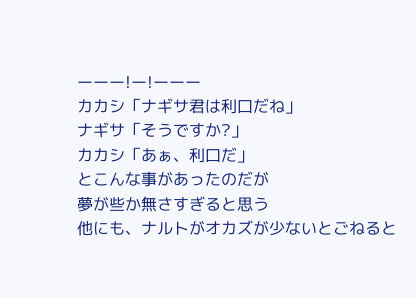ーーー!ー!ーーー
カカシ「ナギサ君は利口だね」
ナギサ「そうですか?」
カカシ「あぁ、利口だ」
とこんな事があったのだが
夢が些か無さすぎると思う
他にも、ナルトがオカズが少ないとごねると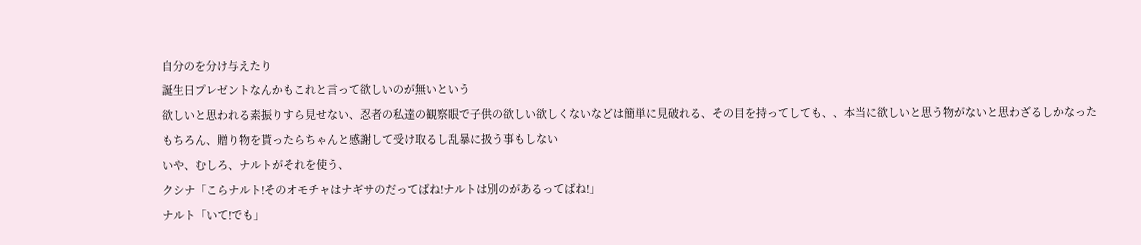自分のを分け与えたり
誕生日プレゼントなんかもこれと言って欲しいのが無いという
欲しいと思われる素振りすら見せない、忍者の私達の観察眼で子供の欲しい欲しくないなどは簡単に見破れる、その目を持ってしても、、本当に欲しいと思う物がないと思わざるしかなった
もちろん、贈り物を貰ったらちゃんと感謝して受け取るし乱暴に扱う事もしない
いや、むしろ、ナルトがそれを使う、
クシナ「こらナルト!そのオモチャはナギサのだってばね!ナルトは別のがあるってばね!」
ナルト「いて!でも」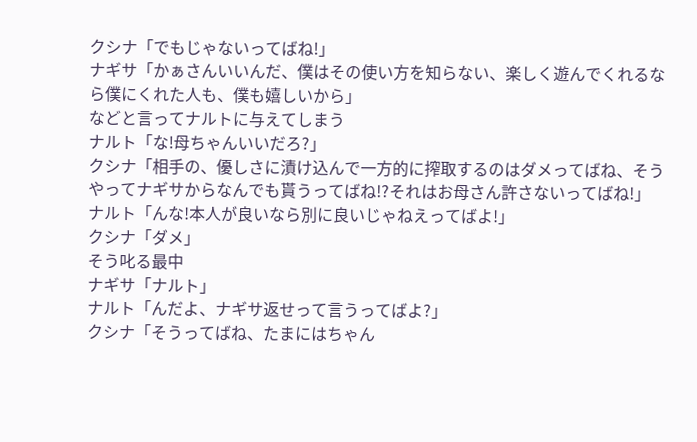クシナ「でもじゃないってばね!」
ナギサ「かぁさんいいんだ、僕はその使い方を知らない、楽しく遊んでくれるなら僕にくれた人も、僕も嬉しいから」
などと言ってナルトに与えてしまう
ナルト「な!母ちゃんいいだろ?」
クシナ「相手の、優しさに漬け込んで一方的に搾取するのはダメってばね、そうやってナギサからなんでも貰うってばね!?それはお母さん許さないってばね!」
ナルト「んな!本人が良いなら別に良いじゃねえってばよ!」
クシナ「ダメ」
そう叱る最中
ナギサ「ナルト」
ナルト「んだよ、ナギサ返せって言うってばよ?」
クシナ「そうってばね、たまにはちゃん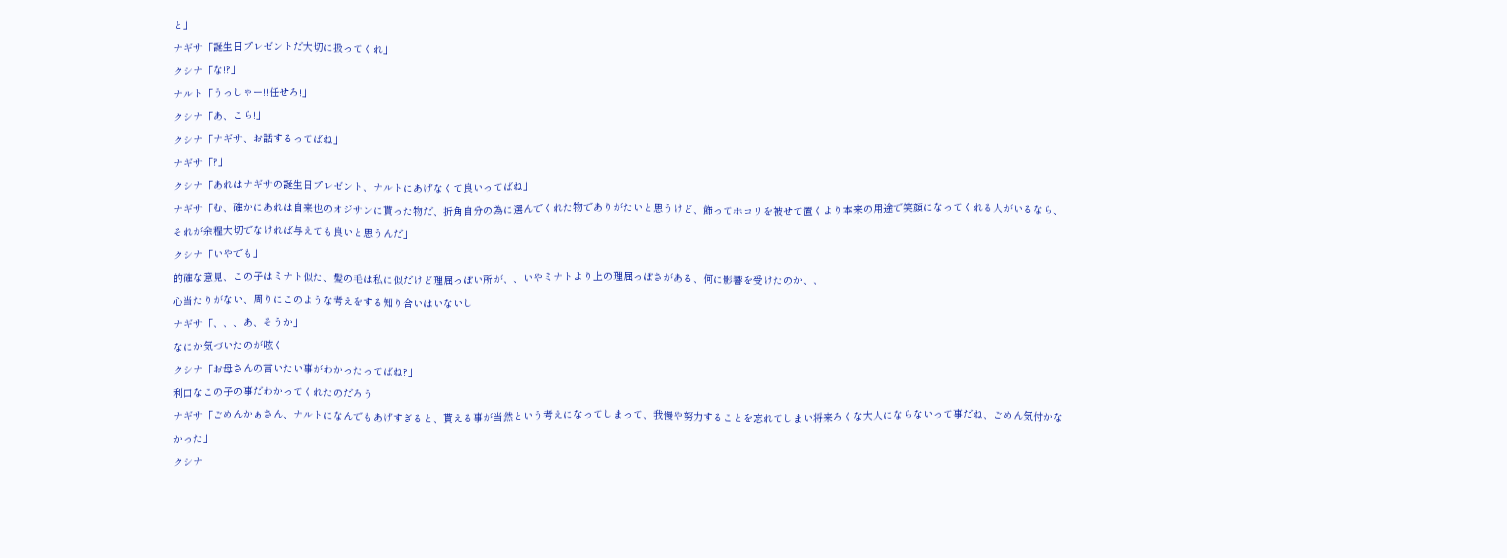と」
ナギサ「誕生日プレゼントだ大切に扱ってくれ」
クシナ「な!?」
ナルト「うっしゃー!!任せろ!」
クシナ「あ、こら!」
クシナ「ナギサ、お話するってばね」
ナギサ「?」
クシナ「あれはナギサの誕生日プレゼント、ナルトにあげなくて良いってばね」
ナギサ「む、確かにあれは自来也のオジサンに貰った物だ、折角自分の為に選んでくれた物でありがたいと思うけど、飾ってホコリを被せて置くより本来の用途で笑顔になってくれる人がいるなら、それが余程大切でなければ与えても良いと思うんだ」
クシナ「いやでも」
的確な意見、この子はミナト似た、髪の毛は私に似だけど理屈っぽい所が、、いやミナトより上の理屈っぽさがある、何に影響を受けたのか、、
心当たりがない、周りにこのような考えをする知り合いはいないし
ナギサ「、、、あ、そうか」
なにか気づいたのが呟く
クシナ「お母さんの言いたい事がわかったってばね?」
利口なこの子の事だわかってくれたのだろう
ナギサ「ごめんかぁさん、ナルトになんでもあげすぎると、貰える事が当然という考えになってしまって、我慢や努力することを忘れてしまい将来ろくな大人にならないって事だね、ごめん気付かなかった」
クシナ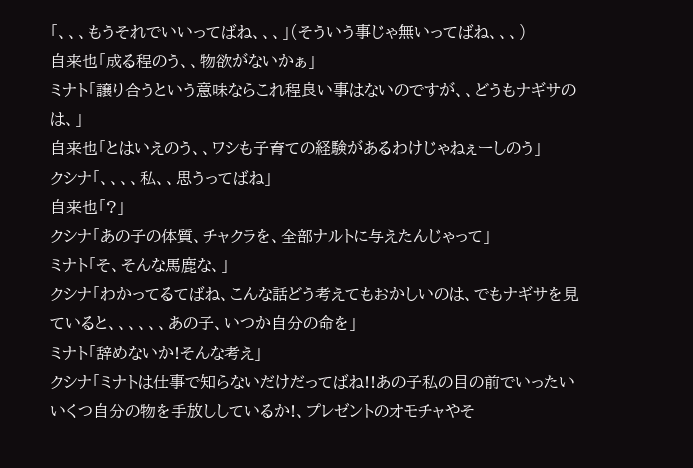「、、、もうそれでいいってばね、、、」(そういう事じゃ無いってばね、、、)
自来也「成る程のう、、物欲がないかぁ」
ミナト「譲り合うという意味ならこれ程良い事はないのですが、、どうもナギサのは、」
自来也「とはいえのう、、ワシも子育ての経験があるわけじゃねぇーしのう」
クシナ「、、、、私、、思うってばね」
自来也「?」
クシナ「あの子の体質、チャクラを、全部ナルトに与えたんじゃって」
ミナト「そ、そんな馬鹿な、」
クシナ「わかってるてばね、こんな話どう考えてもおかしいのは、でもナギサを見ていると、、、、、、あの子、いつか自分の命を」
ミナト「辞めないか!そんな考え」
クシナ「ミナトは仕事で知らないだけだってばね!!あの子私の目の前でいったいいくつ自分の物を手放ししているか!、プレゼントのオモチャやそ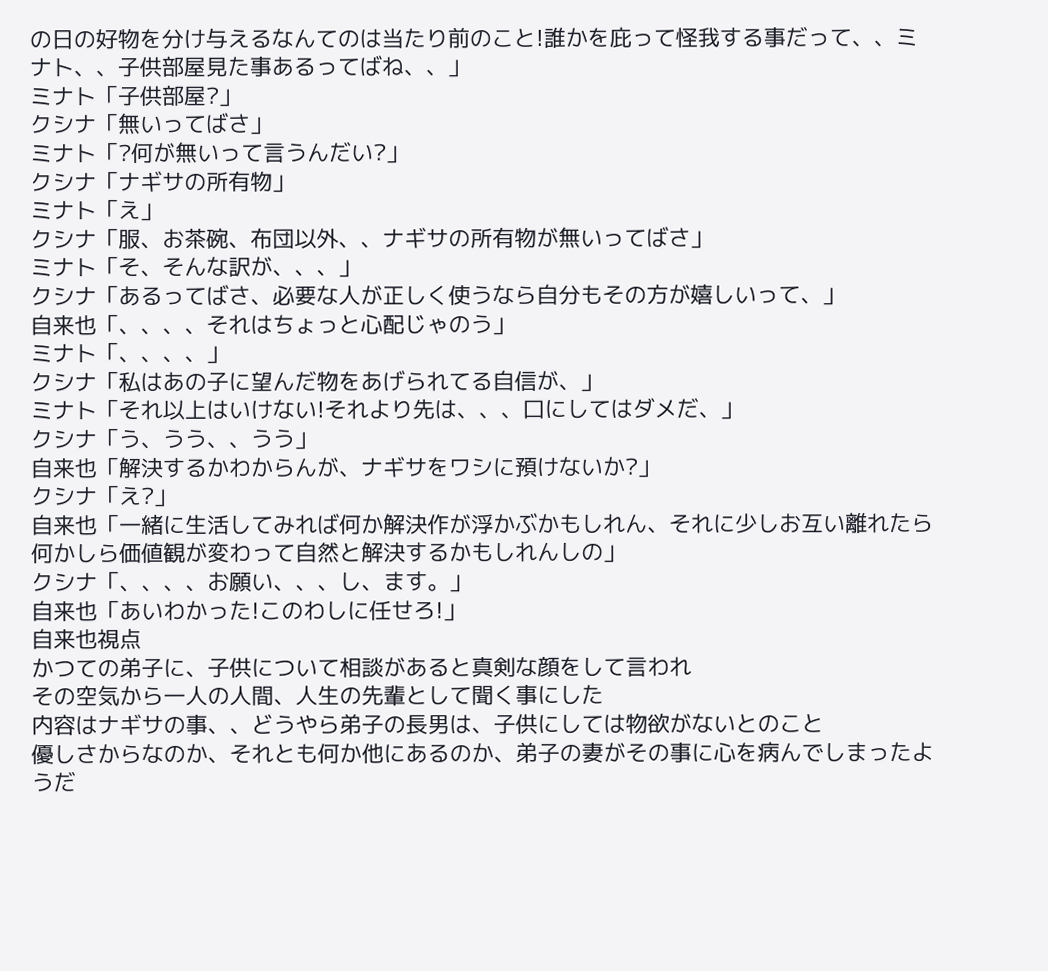の日の好物を分け与えるなんてのは当たり前のこと!誰かを庇って怪我する事だって、、ミナト、、子供部屋見た事あるってばね、、」
ミナト「子供部屋?」
クシナ「無いってばさ」
ミナト「?何が無いって言うんだい?」
クシナ「ナギサの所有物」
ミナト「え」
クシナ「服、お茶碗、布団以外、、ナギサの所有物が無いってばさ」
ミナト「そ、そんな訳が、、、」
クシナ「あるってばさ、必要な人が正しく使うなら自分もその方が嬉しいって、」
自来也「、、、、それはちょっと心配じゃのう」
ミナト「、、、、」
クシナ「私はあの子に望んだ物をあげられてる自信が、」
ミナト「それ以上はいけない!それより先は、、、口にしてはダメだ、」
クシナ「う、うう、、うう」
自来也「解決するかわからんが、ナギサをワシに預けないか?」
クシナ「え?」
自来也「一緒に生活してみれば何か解決作が浮かぶかもしれん、それに少しお互い離れたら何かしら価値観が変わって自然と解決するかもしれんしの」
クシナ「、、、、お願い、、、し、ます。」
自来也「あいわかった!このわしに任せろ!」
自来也視点
かつての弟子に、子供について相談があると真剣な顔をして言われ
その空気から一人の人間、人生の先輩として聞く事にした
内容はナギサの事、、どうやら弟子の長男は、子供にしては物欲がないとのこと
優しさからなのか、それとも何か他にあるのか、弟子の妻がその事に心を病んでしまったようだ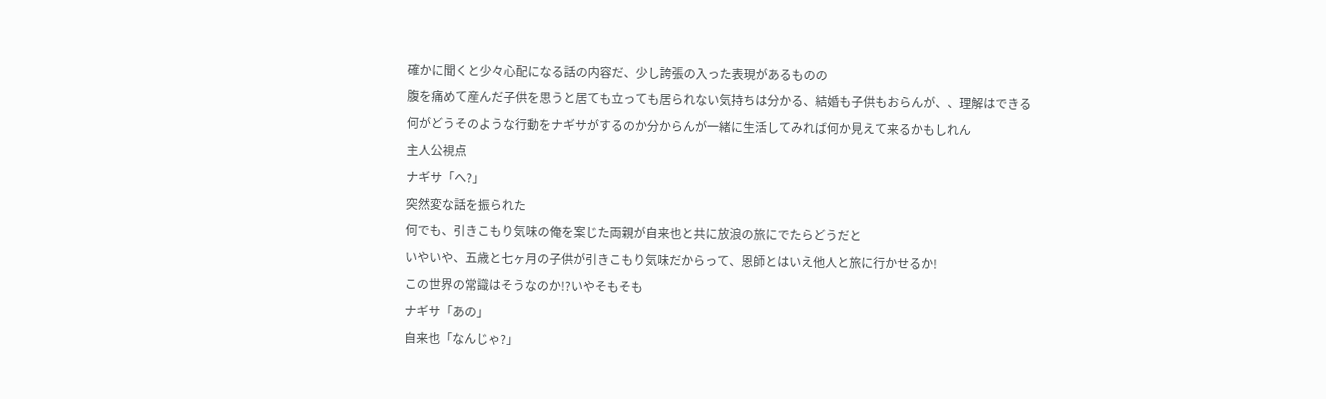確かに聞くと少々心配になる話の内容だ、少し誇張の入った表現があるものの
腹を痛めて産んだ子供を思うと居ても立っても居られない気持ちは分かる、結婚も子供もおらんが、、理解はできる
何がどうそのような行動をナギサがするのか分からんが一緒に生活してみれば何か見えて来るかもしれん
主人公視点
ナギサ「へ?」
突然変な話を振られた
何でも、引きこもり気味の俺を案じた両親が自来也と共に放浪の旅にでたらどうだと
いやいや、五歳と七ヶ月の子供が引きこもり気味だからって、恩師とはいえ他人と旅に行かせるか!
この世界の常識はそうなのか!?いやそもそも
ナギサ「あの」
自来也「なんじゃ?」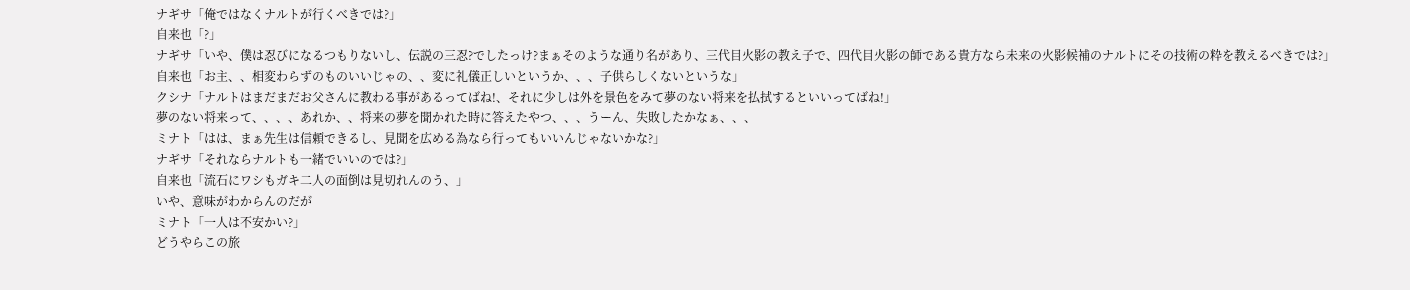ナギサ「俺ではなくナルトが行くべきでは?」
自来也「?」
ナギサ「いや、僕は忍びになるつもりないし、伝説の三忍?でしたっけ?まぁそのような通り名があり、三代目火影の教え子で、四代目火影の師である貴方なら未来の火影候補のナルトにその技術の粋を教えるべきでは?」
自来也「お主、、相変わらずのものいいじゃの、、変に礼儀正しいというか、、、子供らしくないというな」
クシナ「ナルトはまだまだお父さんに教わる事があるってばね!、それに少しは外を景色をみて夢のない将来を払拭するといいってばね!」
夢のない将来って、、、、あれか、、将来の夢を聞かれた時に答えたやつ、、、うーん、失敗したかなぁ、、、
ミナト「はは、まぁ先生は信頼できるし、見聞を広める為なら行ってもいいんじゃないかな?」
ナギサ「それならナルトも一緒でいいのでは?」
自来也「流石にワシもガキ二人の面倒は見切れんのう、」
いや、意味がわからんのだが
ミナト「一人は不安かい?」
どうやらこの旅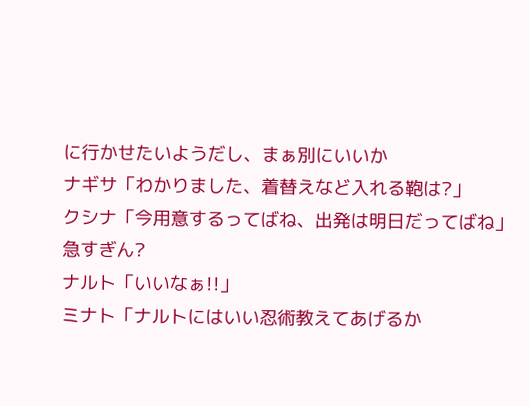に行かせたいようだし、まぁ別にいいか
ナギサ「わかりました、着替えなど入れる鞄は?」
クシナ「今用意するってばね、出発は明日だってばね」
急すぎん?
ナルト「いいなぁ!!」
ミナト「ナルトにはいい忍術教えてあげるか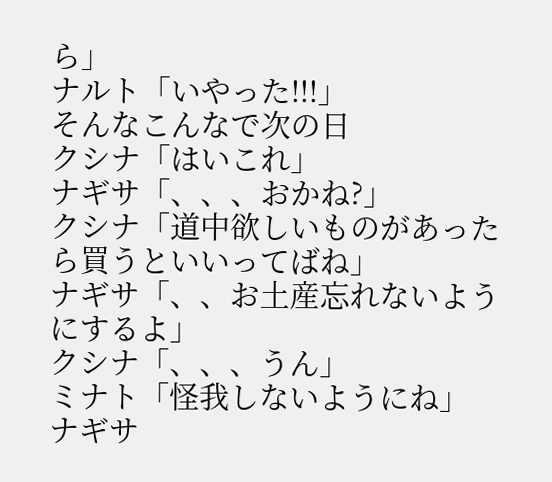ら」
ナルト「いやった!!!」
そんなこんなで次の日
クシナ「はいこれ」
ナギサ「、、、おかね?」
クシナ「道中欲しいものがあったら買うといいってばね」
ナギサ「、、お土産忘れないようにするよ」
クシナ「、、、うん」
ミナト「怪我しないようにね」
ナギサ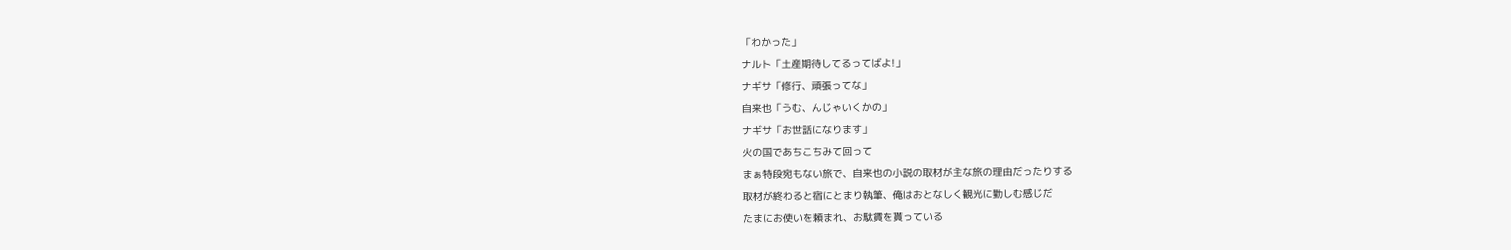「わかった」
ナルト「土産期待してるってばよ!」
ナギサ「修行、頑張ってな」
自来也「うむ、んじゃいくかの」
ナギサ「お世話になります」
火の国であちこちみて回って
まぁ特段宛もない旅で、自来也の小説の取材が主な旅の理由だったりする
取材が終わると宿にとまり執筆、俺はおとなしく観光に勤しむ感じだ
たまにお使いを頼まれ、お駄賃を貰っている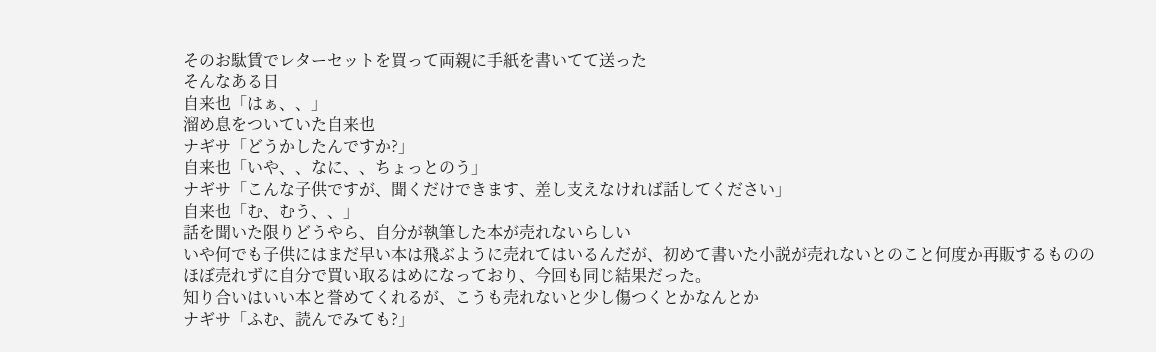そのお駄賃でレターセットを買って両親に手紙を書いてて送った
そんなある日
自来也「はぁ、、」
溜め息をついていた自来也
ナギサ「どうかしたんですか?」
自来也「いや、、なに、、ちょっとのう」
ナギサ「こんな子供ですが、聞くだけできます、差し支えなければ話してください」
自来也「む、むう、、」
話を聞いた限りどうやら、自分が執筆した本が売れないらしい
いや何でも子供にはまだ早い本は飛ぶように売れてはいるんだが、初めて書いた小説が売れないとのこと何度か再販するもののほぼ売れずに自分で買い取るはめになっており、今回も同じ結果だった。
知り合いはいい本と誉めてくれるが、こうも売れないと少し傷つくとかなんとか
ナギサ「ふむ、読んでみても?」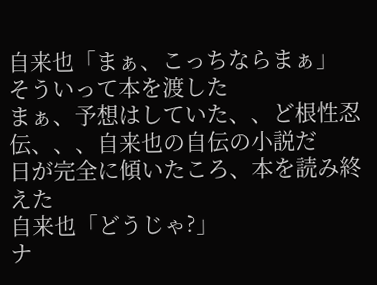自来也「まぁ、こっちならまぁ」
そういって本を渡した
まぁ、予想はしていた、、ど根性忍伝、、、自来也の自伝の小説だ
日が完全に傾いたころ、本を読み終えた
自来也「どうじゃ?」
ナ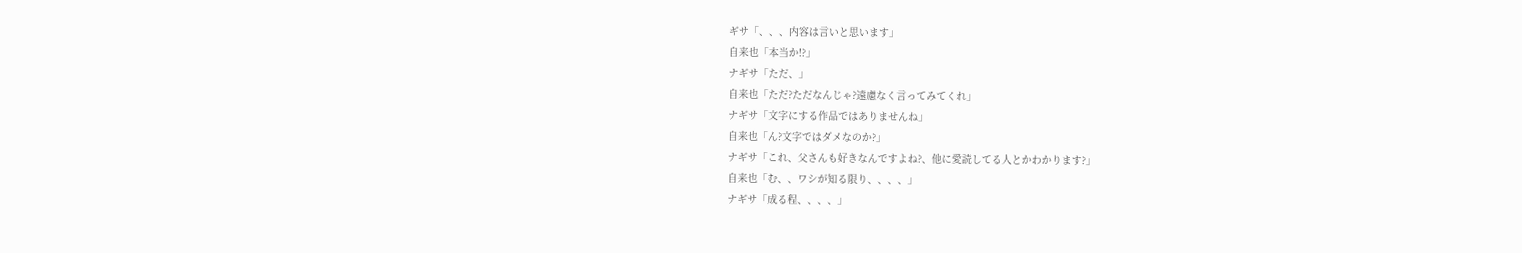ギサ「、、、内容は言いと思います」
自来也「本当か!?」
ナギサ「ただ、」
自来也「ただ?ただなんじゃ?遠慮なく言ってみてくれ」
ナギサ「文字にする作品ではありませんね」
自来也「ん?文字ではダメなのか?」
ナギサ「これ、父さんも好きなんですよね?、他に愛読してる人とかわかります?」
自来也「む、、ワシが知る限り、、、、」
ナギサ「成る程、、、、」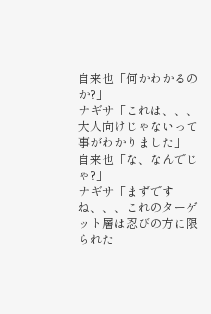自来也「何かわかるのか?」
ナギサ「これは、、、大人向けじゃないって事がわかりました」
自来也「な、なんでじゃ?」
ナギサ「まずですね、、、これのターゲット層は忍びの方に限られた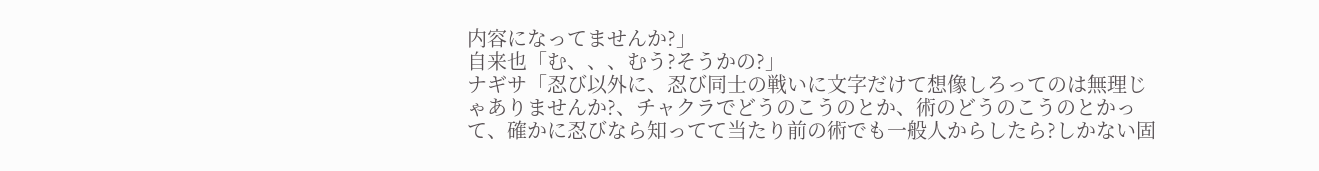内容になってませんか?」
自来也「む、、、むう?そうかの?」
ナギサ「忍び以外に、忍び同士の戦いに文字だけて想像しろってのは無理じゃありませんか?、チャクラでどうのこうのとか、術のどうのこうのとかって、確かに忍びなら知ってて当たり前の術でも一般人からしたら?しかない固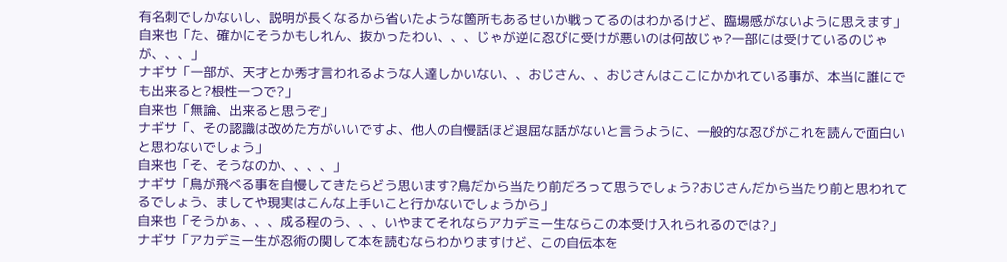有名刺でしかないし、説明が長くなるから省いたような箇所もあるせいか戦ってるのはわかるけど、臨場感がないように思えます」
自来也「た、確かにそうかもしれん、抜かったわい、、、じゃが逆に忍びに受けが悪いのは何故じゃ?一部には受けているのじゃが、、、」
ナギサ「一部が、天才とか秀才言われるような人達しかいない、、おじさん、、おじさんはここにかかれている事が、本当に誰にでも出来ると?根性一つで?」
自来也「無論、出来ると思うぞ」
ナギサ「、その認識は改めた方がいいですよ、他人の自慢話ほど退屈な話がないと言うように、一般的な忍びがこれを読んで面白いと思わないでしょう」
自来也「そ、そうなのか、、、、」
ナギサ「鳥が飛べる事を自慢してきたらどう思います?鳥だから当たり前だろって思うでしょう?おじさんだから当たり前と思われてるでしょう、ましてや現実はこんな上手いこと行かないでしょうから」
自来也「そうかぁ、、、成る程のう、、、いやまてそれならアカデミー生ならこの本受け入れられるのでは?」
ナギサ「アカデミー生が忍術の関して本を読むならわかりますけど、この自伝本を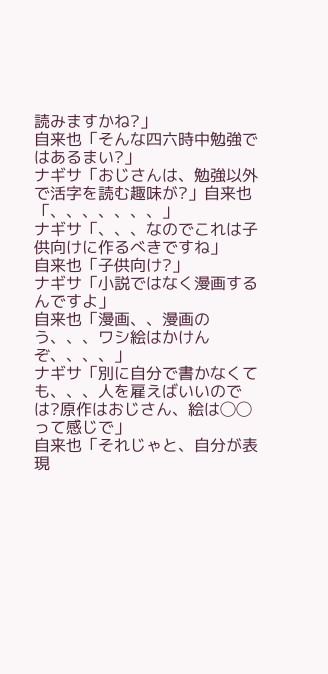読みますかね?」
自来也「そんな四六時中勉強ではあるまい?」
ナギサ「おじさんは、勉強以外で活字を読む趣味が?」自来也「、、、、、、、」
ナギサ「、、、なのでこれは子供向けに作るべきですね」
自来也「子供向け?」
ナギサ「小説ではなく漫画するんですよ」
自来也「漫画、、漫画のう、、、ワシ絵はかけんぞ、、、、」
ナギサ「別に自分で書かなくても、、、人を雇えばいいのでは?原作はおじさん、絵は◯◯って感じで」
自来也「それじゃと、自分が表現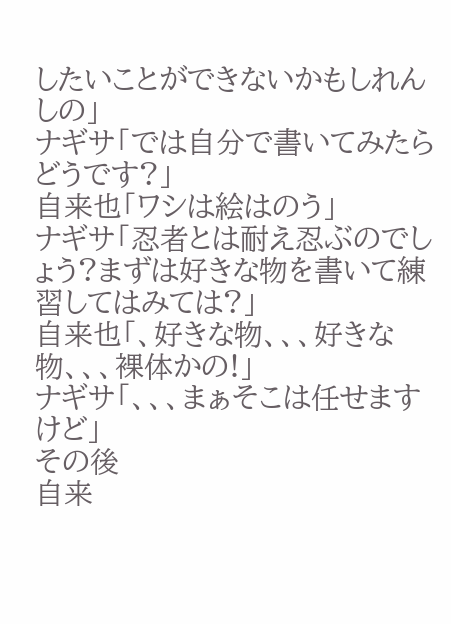したいことができないかもしれんしの」
ナギサ「では自分で書いてみたらどうです?」
自来也「ワシは絵はのう」
ナギサ「忍者とは耐え忍ぶのでしょう?まずは好きな物を書いて練習してはみては?」
自来也「、好きな物、、、好きな物、、、裸体かの!」
ナギサ「、、、まぁそこは任せますけど」
その後
自来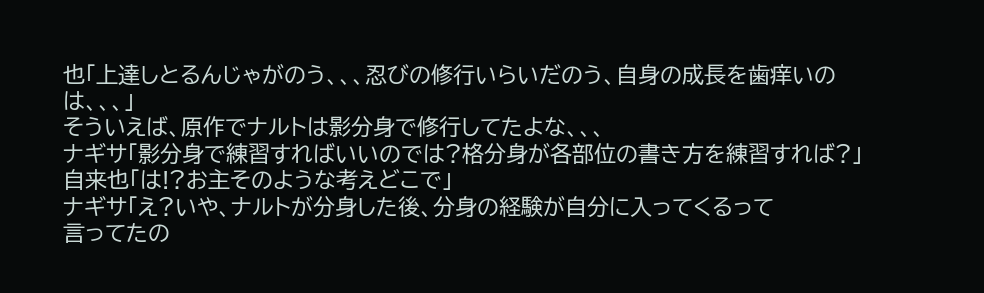也「上達しとるんじゃがのう、、、忍びの修行いらいだのう、自身の成長を歯痒いのは、、、」
そういえば、原作でナルトは影分身で修行してたよな、、、
ナギサ「影分身で練習すればいいのでは?格分身が各部位の書き方を練習すれば?」
自来也「は!?お主そのような考えどこで」
ナギサ「え?いや、ナルトが分身した後、分身の経験が自分に入ってくるって
言ってたの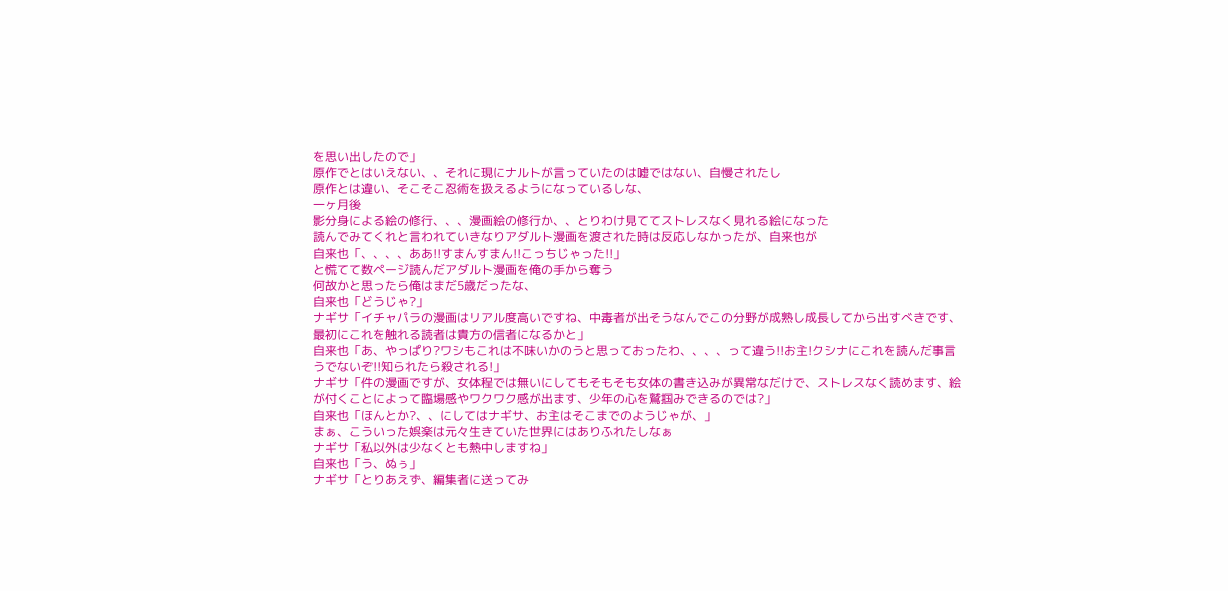を思い出したので」
原作でとはいえない、、それに現にナルトが言っていたのは嘘ではない、自慢されたし
原作とは違い、そこそこ忍術を扱えるようになっているしな、
一ヶ月後
影分身による絵の修行、、、漫画絵の修行か、、とりわけ見ててストレスなく見れる絵になった
読んでみてくれと言われていきなりアダルト漫画を渡された時は反応しなかったが、自来也が
自来也「、、、、ああ!!すまんすまん!!こっちじゃった!!」
と慌てて数ページ読んだアダルト漫画を俺の手から奪う
何故かと思ったら俺はまだ5歳だったな、
自来也「どうじゃ?」
ナギサ「イチャパラの漫画はリアル度高いですね、中毒者が出そうなんでこの分野が成熟し成長してから出すべきです、最初にこれを触れる読者は貴方の信者になるかと」
自来也「あ、やっぱり?ワシもこれは不味いかのうと思っておったわ、、、、って違う!!お主!クシナにこれを読んだ事言うでないぞ!!知られたら殺される!」
ナギサ「件の漫画ですが、女体程では無いにしてもそもそも女体の書き込みが異常なだけで、ストレスなく読めます、絵が付くことによって臨場感やワクワク感が出ます、少年の心を鷲掴みできるのでは?」
自来也「ほんとか?、、にしてはナギサ、お主はそこまでのようじゃが、」
まぁ、こういった娯楽は元々生きていた世界にはありふれたしなぁ
ナギサ「私以外は少なくとも熱中しますね」
自来也「う、ぬぅ」
ナギサ「とりあえず、編集者に送ってみ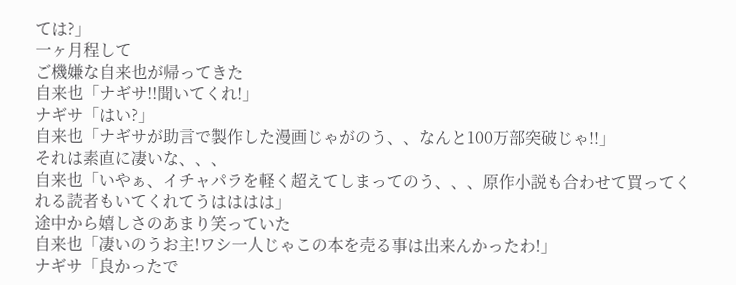ては?」
一ヶ月程して
ご機嫌な自来也が帰ってきた
自来也「ナギサ!!聞いてくれ!」
ナギサ「はい?」
自来也「ナギサが助言で製作した漫画じゃがのう、、なんと100万部突破じゃ!!」
それは素直に凄いな、、、
自来也「いやぁ、イチャパラを軽く超えてしまってのう、、、原作小説も合わせて買ってくれる読者もいてくれてうはははは」
途中から嬉しさのあまり笑っていた
自来也「凄いのうお主!ワシ一人じゃこの本を売る事は出来んかったわ!」
ナギサ「良かったで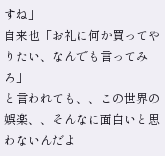すね」
自来也「お礼に何か買ってやりたい、なんでも言ってみろ」
と言われても、、この世界の娯楽、、そんなに面白いと思わないんだよ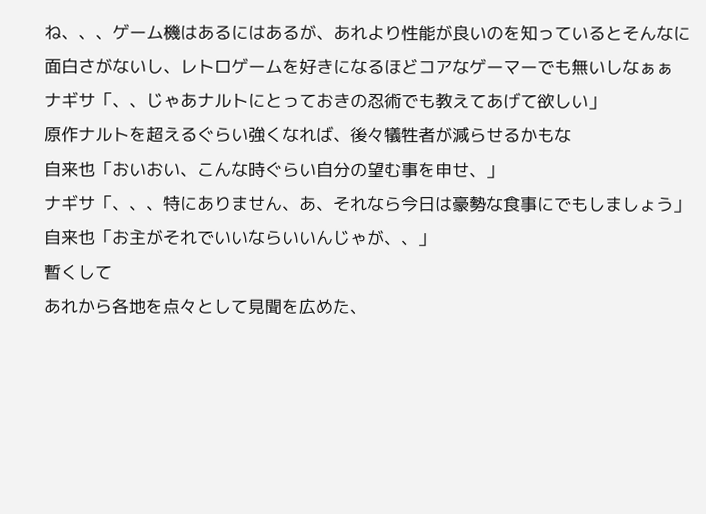ね、、、ゲーム機はあるにはあるが、あれより性能が良いのを知っているとそんなに面白さがないし、レトロゲームを好きになるほどコアなゲーマーでも無いしなぁぁ
ナギサ「、、じゃあナルトにとっておきの忍術でも教えてあげて欲しい」
原作ナルトを超えるぐらい強くなれば、後々犠牲者が減らせるかもな
自来也「おいおい、こんな時ぐらい自分の望む事を申せ、」
ナギサ「、、、特にありません、あ、それなら今日は豪勢な食事にでもしましょう」
自来也「お主がそれでいいならいいんじゃが、、」
暫くして
あれから各地を点々として見聞を広めた、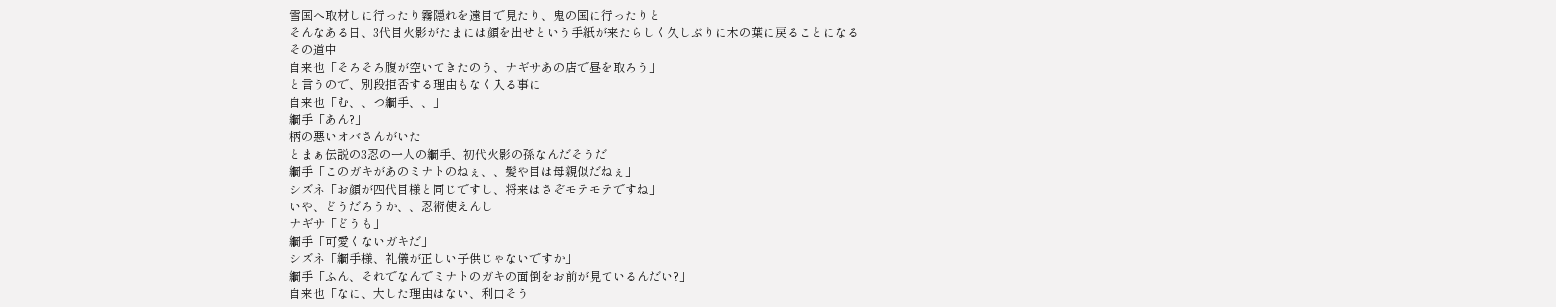雪国へ取材しに行ったり霧隠れを遠目で見たり、鬼の国に行ったりと
そんなある日、3代目火影がたまには顔を出せという手紙が来たらしく久しぶりに木の葉に戻ることになる
その道中
自来也「そろそろ腹が空いてきたのう、ナギサあの店で昼を取ろう」
と言うので、別段拒否する理由もなく入る事に
自来也「む、、つ綱手、、」
綱手「あん?」
柄の悪いオバさんがいた
とまぁ伝説の3忍の一人の綱手、初代火影の孫なんだそうだ
綱手「このガキがあのミナトのねぇ、、髪や目は母親似だねぇ」
シズネ「お顔が四代目様と同じですし、将来はさぞモテモテですね」
いや、どうだろうか、、忍術使えんし
ナギサ「どうも」
綱手「可愛くないガキだ」
シズネ「綱手様、礼儀が正しい子供じゃないですか」
綱手「ふん、それでなんでミナトのガキの面倒をお前が見ているんだい?」
自来也「なに、大した理由はない、利口そう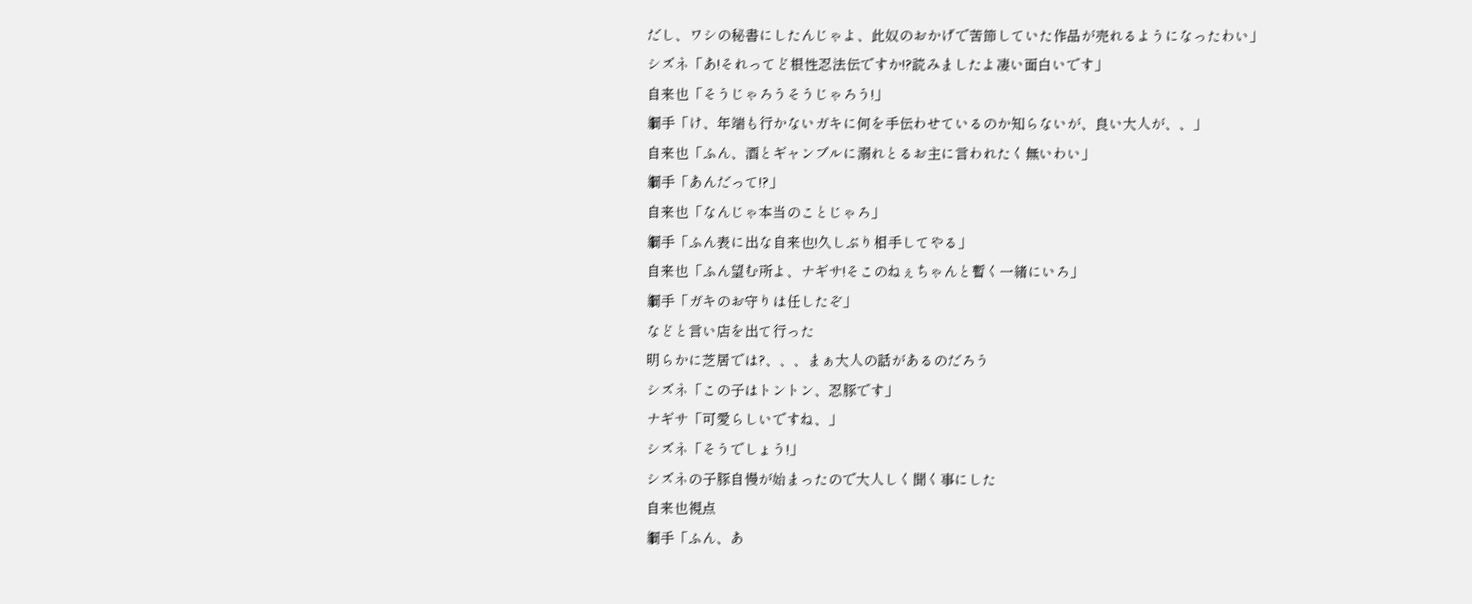だし、ワシの秘書にしたんじゃよ、此奴のおかげで苦節していた作品が売れるようになったわい」
シズネ「あ!それってど根性忍法伝ですか!?読みましたよ凄い面白いです」
自来也「そうじゃろうそうじゃろう!」
綱手「け、年端も行かないガキに何を手伝わせているのか知らないが、良い大人が、、」
自来也「ふん、酒とギャンブルに溺れとるお主に言われたく無いわい」
綱手「あんだって!?」
自来也「なんじゃ本当のことじゃろ」
綱手「ふん表に出な自来也!久しぶり相手してやる」
自来也「ふん望む所よ、ナギサ!そこのねぇちゃんと暫く一緒にいろ」
綱手「ガキのお守りは任したぞ」
などと言い店を出て行った
明らかに芝居では?、、、まぁ大人の話があるのだろう
シズネ「この子はトントン、忍豚です」
ナギサ「可愛らしいですね、」
シズネ「そうでしょう!」
シズネの子豚自慢が始まったので大人しく聞く事にした
自来也視点
綱手「ふん、あ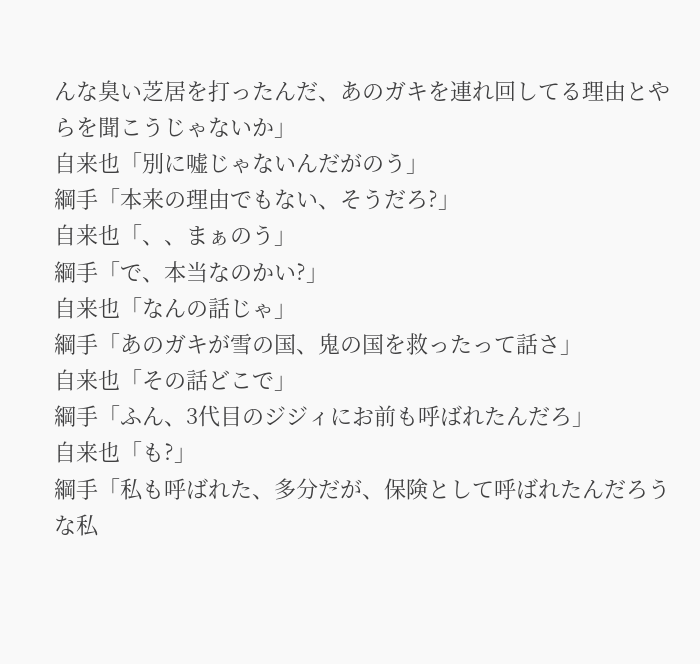んな臭い芝居を打ったんだ、あのガキを連れ回してる理由とやらを聞こうじゃないか」
自来也「別に嘘じゃないんだがのう」
綱手「本来の理由でもない、そうだろ?」
自来也「、、まぁのう」
綱手「で、本当なのかい?」
自来也「なんの話じゃ」
綱手「あのガキが雪の国、鬼の国を救ったって話さ」
自来也「その話どこで」
綱手「ふん、3代目のジジィにお前も呼ばれたんだろ」
自来也「も?」
綱手「私も呼ばれた、多分だが、保険として呼ばれたんだろうな私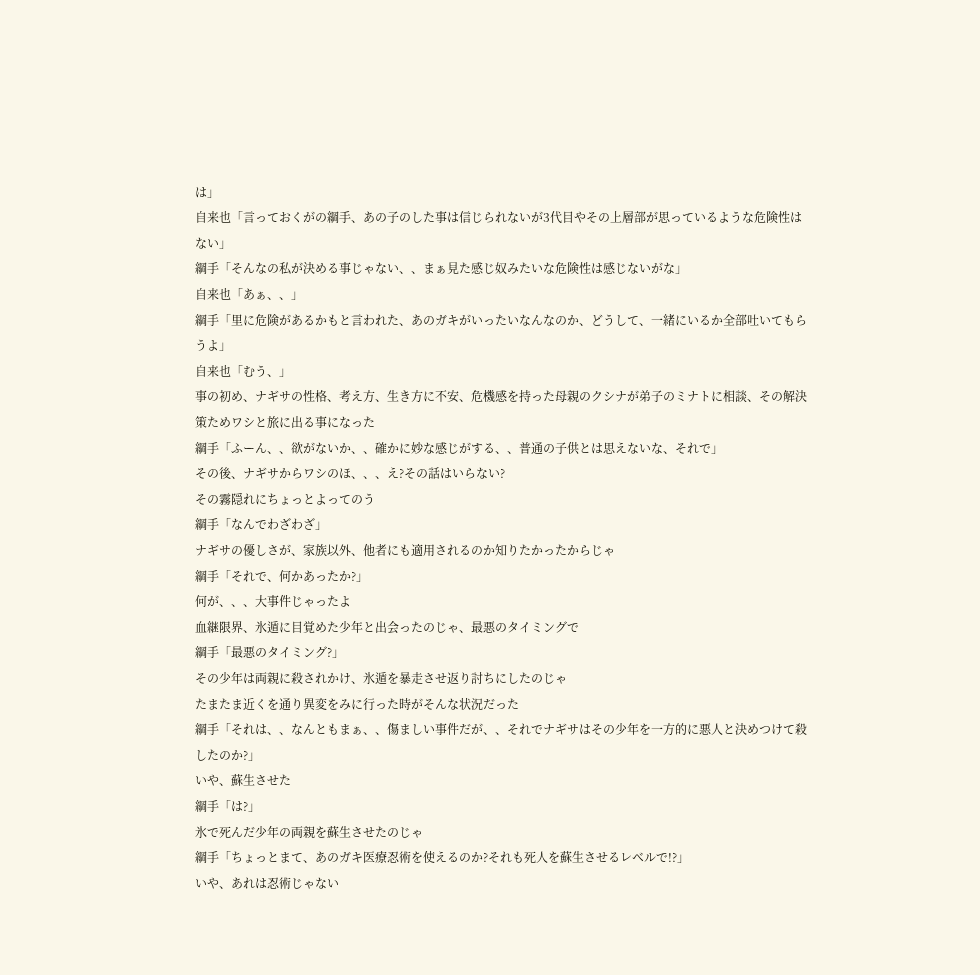は」
自来也「言っておくがの綱手、あの子のした事は信じられないが3代目やその上層部が思っているような危険性はない」
綱手「そんなの私が決める事じゃない、、まぁ見た感じ奴みたいな危険性は感じないがな」
自来也「あぁ、、」
綱手「里に危険があるかもと言われた、あのガキがいったいなんなのか、どうして、一緒にいるか全部吐いてもらうよ」
自来也「むう、」
事の初め、ナギサの性格、考え方、生き方に不安、危機感を持った母親のクシナが弟子のミナトに相談、その解決策ためワシと旅に出る事になった
綱手「ふーん、、欲がないか、、確かに妙な感じがする、、普通の子供とは思えないな、それで」
その後、ナギサからワシのほ、、、え?その話はいらない?
その霧隠れにちょっとよってのう
綱手「なんでわざわざ」
ナギサの優しさが、家族以外、他者にも適用されるのか知りたかったからじゃ
綱手「それで、何かあったか?」
何が、、、大事件じゃったよ
血継限界、氷遁に目覚めた少年と出会ったのじゃ、最悪のタイミングで
綱手「最悪のタイミング?」
その少年は両親に殺されかけ、氷遁を暴走させ返り討ちにしたのじゃ
たまたま近くを通り異変をみに行った時がそんな状況だった
綱手「それは、、なんともまぁ、、傷ましい事件だが、、それでナギサはその少年を一方的に悪人と決めつけて殺したのか?」
いや、蘇生させた
綱手「は?」
氷で死んだ少年の両親を蘇生させたのじゃ
綱手「ちょっとまて、あのガキ医療忍術を使えるのか?それも死人を蘇生させるレベルで!?」
いや、あれは忍術じゃない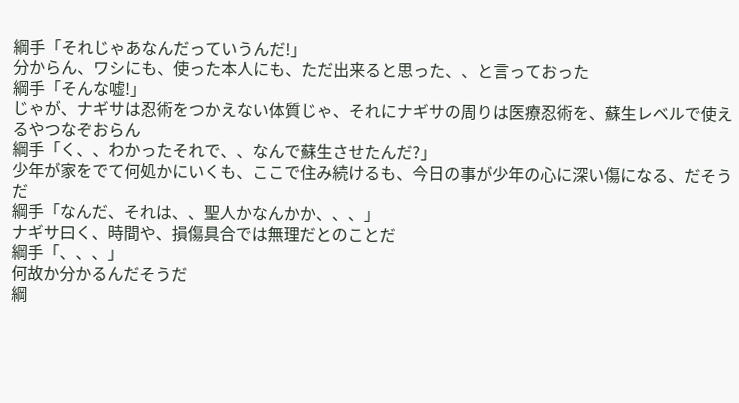綱手「それじゃあなんだっていうんだ!」
分からん、ワシにも、使った本人にも、ただ出来ると思った、、と言っておった
綱手「そんな嘘!」
じゃが、ナギサは忍術をつかえない体質じゃ、それにナギサの周りは医療忍術を、蘇生レベルで使えるやつなぞおらん
綱手「く、、わかったそれで、、なんで蘇生させたんだ?」
少年が家をでて何処かにいくも、ここで住み続けるも、今日の事が少年の心に深い傷になる、だそうだ
綱手「なんだ、それは、、聖人かなんかか、、、」
ナギサ曰く、時間や、損傷具合では無理だとのことだ
綱手「、、、」
何故か分かるんだそうだ
綱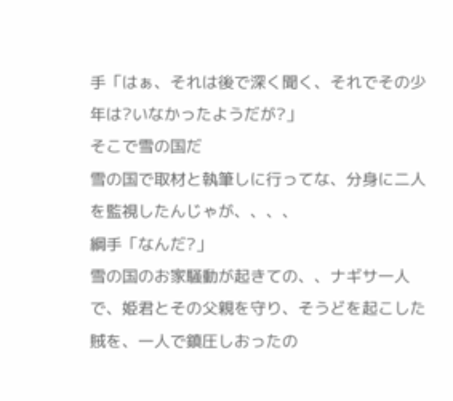手「はぁ、それは後で深く聞く、それでその少年は?いなかったようだが?」
そこで雪の国だ
雪の国で取材と執筆しに行ってな、分身に二人を監視したんじゃが、、、、
綱手「なんだ?」
雪の国のお家騒動が起きての、、ナギサ一人で、姫君とその父親を守り、そうどを起こした賊を、一人で鎮圧しおったの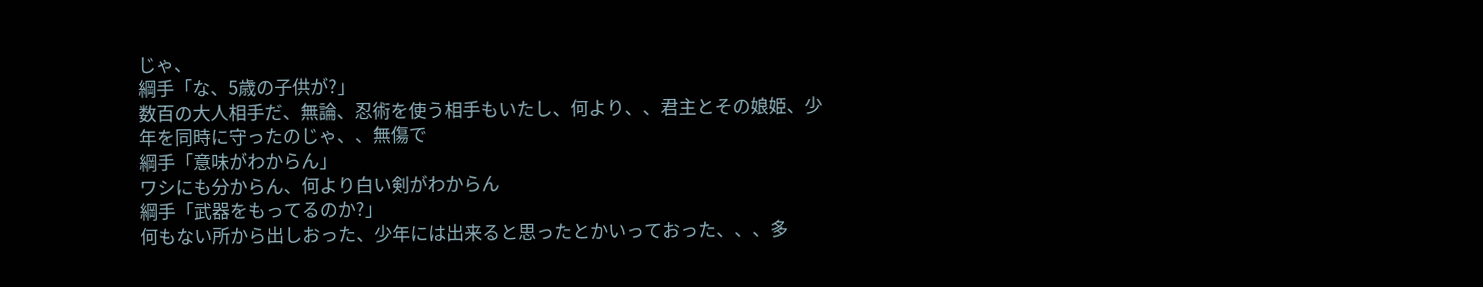じゃ、
綱手「な、5歳の子供が?」
数百の大人相手だ、無論、忍術を使う相手もいたし、何より、、君主とその娘姫、少年を同時に守ったのじゃ、、無傷で
綱手「意味がわからん」
ワシにも分からん、何より白い剣がわからん
綱手「武器をもってるのか?」
何もない所から出しおった、少年には出来ると思ったとかいっておった、、、多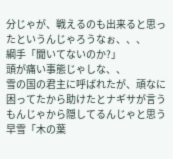分じゃが、戦えるのも出来ると思ったというんじゃろうなぉ、、、
綱手「聞いてないのか?」
頭が痛い事態じゃしな、、
雪の国の君主に呼ばれたが、頑なに困ってたから助けたとナギサが言うもんじゃから隠してるんじゃと思う
早雪「木の葉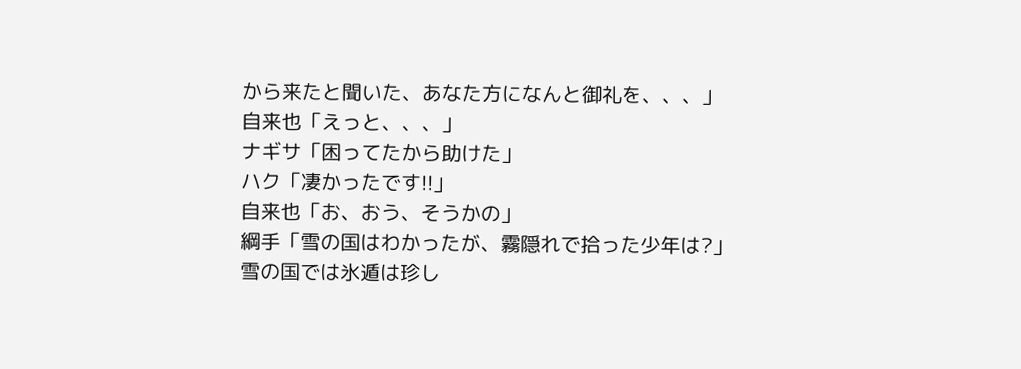から来たと聞いた、あなた方になんと御礼を、、、」
自来也「えっと、、、」
ナギサ「困ってたから助けた」
ハク「凄かったです!!」
自来也「お、おう、そうかの」
綱手「雪の国はわかったが、霧隠れで拾った少年は?」
雪の国では氷遁は珍し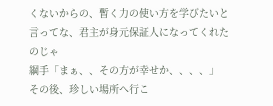くないからの、暫く力の使い方を学びたいと言ってな、君主が身元保証人になってくれたのじゃ
綱手「まぁ、、その方が幸せか、、、、」
その後、珍しい場所へ行こ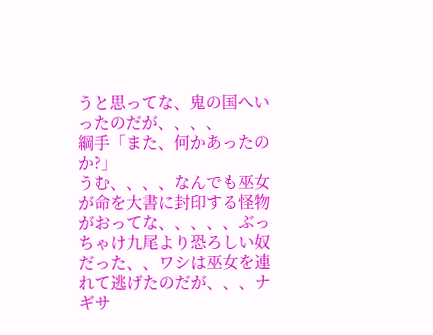うと思ってな、鬼の国へいったのだが、、、、
綱手「また、何かあったのか?」
うむ、、、、なんでも巫女が命を大書に封印する怪物がおってな、、、、、ぶっちゃけ九尾より恐ろしい奴だった、、ワシは巫女を連れて逃げたのだが、、、ナギサ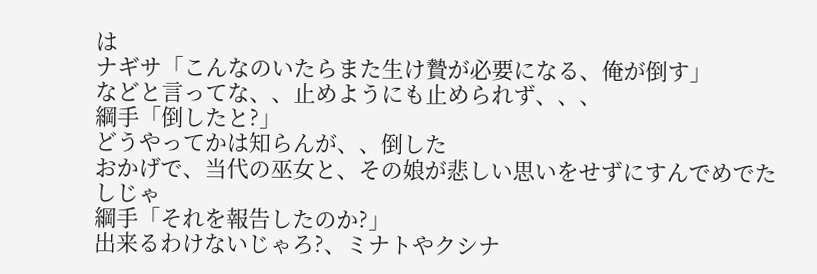は
ナギサ「こんなのいたらまた生け贄が必要になる、俺が倒す」
などと言ってな、、止めようにも止められず、、、
綱手「倒したと?」
どうやってかは知らんが、、倒した
おかげで、当代の巫女と、その娘が悲しい思いをせずにすんでめでたしじゃ
綱手「それを報告したのか?」
出来るわけないじゃろ?、ミナトやクシナ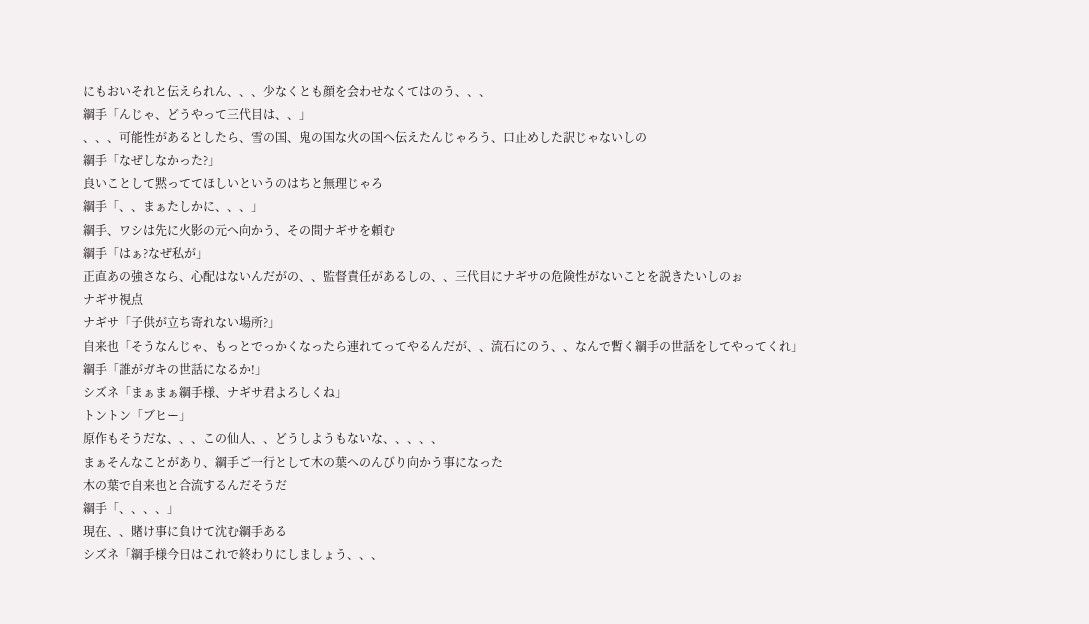にもおいそれと伝えられん、、、少なくとも顔を会わせなくてはのう、、、
綱手「んじゃ、どうやって三代目は、、」
、、、可能性があるとしたら、雪の国、鬼の国な火の国へ伝えたんじゃろう、口止めした訳じゃないしの
綱手「なぜしなかった?」
良いことして黙っててほしいというのはちと無理じゃろ
綱手「、、まぁたしかに、、、」
綱手、ワシは先に火影の元へ向かう、その間ナギサを頼む
綱手「はぁ?なぜ私が」
正直あの強さなら、心配はないんだがの、、監督責任があるしの、、三代目にナギサの危険性がないことを説きたいしのぉ
ナギサ視点
ナギサ「子供が立ち寄れない場所?」
自来也「そうなんじゃ、もっとでっかくなったら連れてってやるんだが、、流石にのう、、なんで暫く綱手の世話をしてやってくれ」
綱手「誰がガキの世話になるか!」
シズネ「まぁまぁ綱手様、ナギサ君よろしくね」
トントン「ブヒー」
原作もそうだな、、、この仙人、、どうしようもないな、、、、、
まぁそんなことがあり、綱手ご一行として木の葉へのんびり向かう事になった
木の葉で自来也と合流するんだそうだ
綱手「、、、、」
現在、、賭け事に負けて沈む綱手ある
シズネ「綱手様今日はこれで終わりにしましょう、、、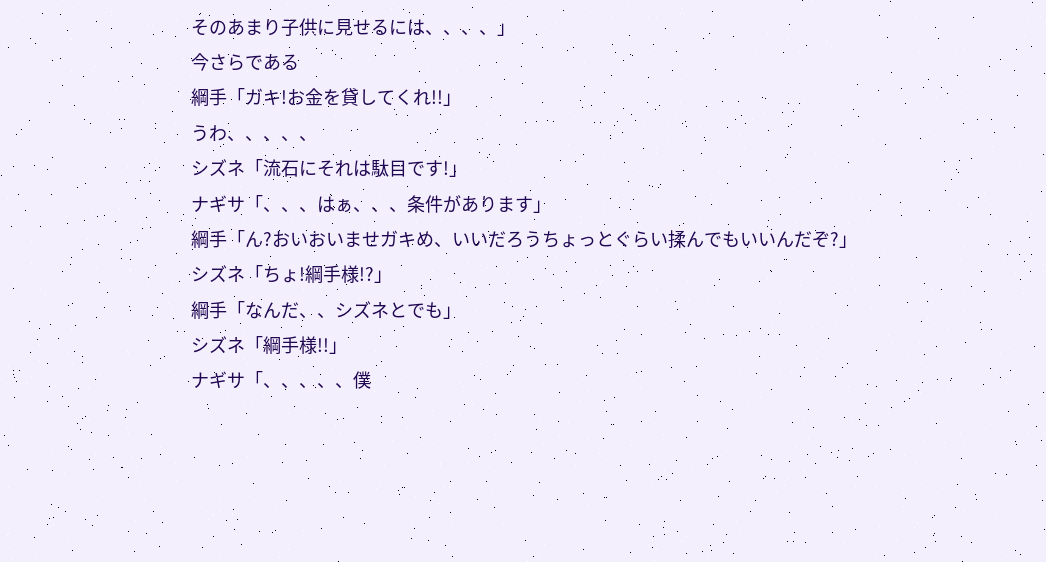そのあまり子供に見せるには、、、、」
今さらである
綱手「ガキ!お金を貸してくれ!!」
うわ、、、、、
シズネ「流石にそれは駄目です!」
ナギサ「、、、はぁ、、、条件があります」
綱手「ん?おいおいませガキめ、いいだろうちょっとぐらい揉んでもいいんだぞ?」
シズネ「ちょ!綱手様!?」
綱手「なんだ、、シズネとでも」
シズネ「綱手様!!」
ナギサ「、、、、、僕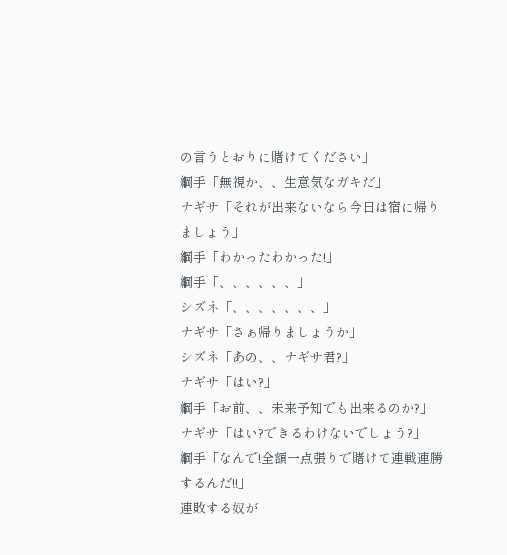の言うとおりに賭けてください」
綱手「無視か、、生意気なガキだ」
ナギサ「それが出来ないなら今日は宿に帰りましょう」
綱手「わかったわかった!」
綱手「、、、、、、」
シズネ「、、、、、、、」
ナギサ「さぁ帰りましょうか」
シズネ「あの、、ナギサ君?」
ナギサ「はい?」
綱手「お前、、未来予知でも出来るのか?」
ナギサ「はい?できるわけないでしょう?」
綱手「なんで!全額一点張りで賭けて連戦連勝するんだ!!」
連敗する奴が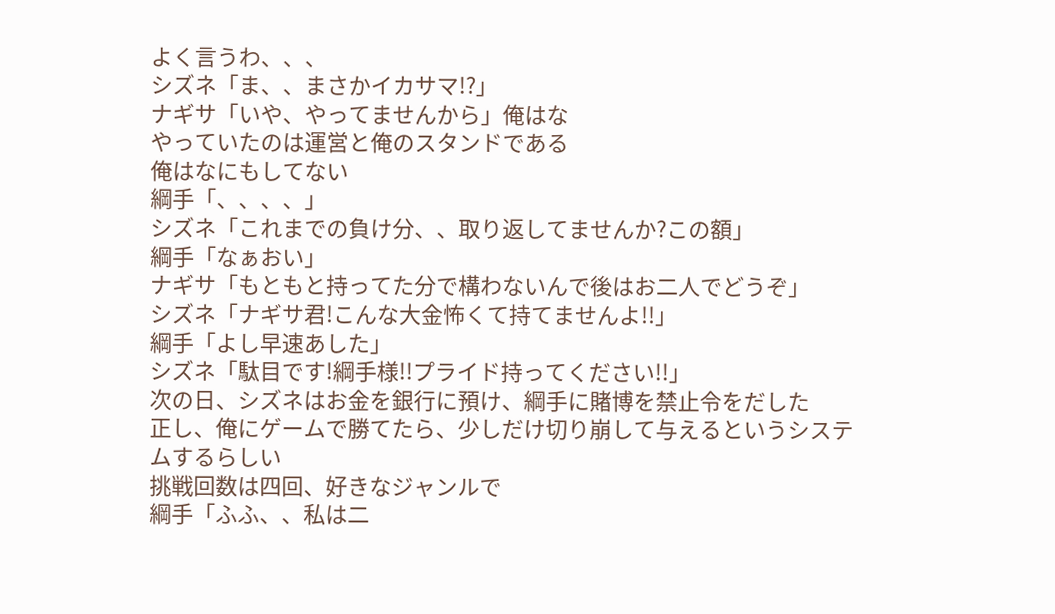よく言うわ、、、
シズネ「ま、、まさかイカサマ!?」
ナギサ「いや、やってませんから」俺はな
やっていたのは運営と俺のスタンドである
俺はなにもしてない
綱手「、、、、」
シズネ「これまでの負け分、、取り返してませんか?この額」
綱手「なぁおい」
ナギサ「もともと持ってた分で構わないんで後はお二人でどうぞ」
シズネ「ナギサ君!こんな大金怖くて持てませんよ!!」
綱手「よし早速あした」
シズネ「駄目です!綱手様!!プライド持ってください!!」
次の日、シズネはお金を銀行に預け、綱手に賭博を禁止令をだした
正し、俺にゲームで勝てたら、少しだけ切り崩して与えるというシステムするらしい
挑戦回数は四回、好きなジャンルで
綱手「ふふ、、私は二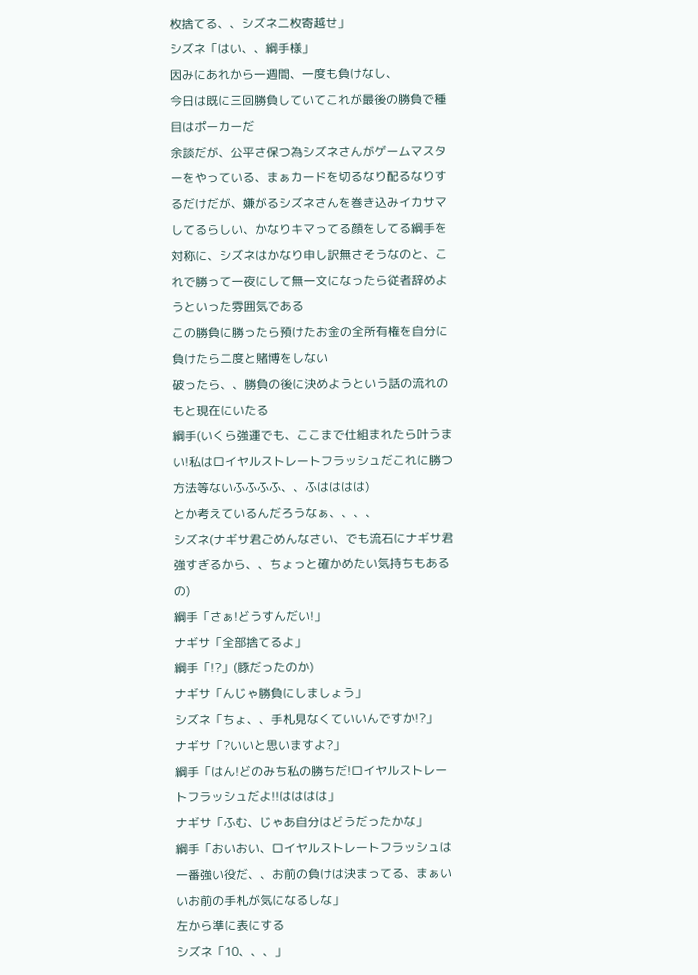枚捨てる、、シズネ二枚寄越せ」
シズネ「はい、、綱手様」
因みにあれから一週間、一度も負けなし、
今日は既に三回勝負していてこれが最後の勝負で種目はポーカーだ
余談だが、公平さ保つ為シズネさんがゲームマスターをやっている、まぁカードを切るなり配るなりするだけだが、嫌がるシズネさんを巻き込みイカサマしてるらしい、かなりキマってる顔をしてる綱手を対称に、シズネはかなり申し訳無さそうなのと、これで勝って一夜にして無一文になったら従者辞めようといった雰囲気である
この勝負に勝ったら預けたお金の全所有権を自分に
負けたら二度と賭博をしない
破ったら、、勝負の後に決めようという話の流れのもと現在にいたる
綱手(いくら強運でも、ここまで仕組まれたら叶うまい!私はロイヤルストレートフラッシュだこれに勝つ方法等ないふふふふ、、ふはははは)
とか考えているんだろうなぁ、、、、
シズネ(ナギサ君ごめんなさい、でも流石にナギサ君強すぎるから、、ちょっと確かめたい気持ちもあるの)
綱手「さぁ!どうすんだい!」
ナギサ「全部捨てるよ」
綱手「!?」(豚だったのか)
ナギサ「んじゃ勝負にしましょう」
シズネ「ちょ、、手札見なくていいんですか!?」
ナギサ「?いいと思いますよ?」
綱手「はん!どのみち私の勝ちだ!ロイヤルストレートフラッシュだよ!!はははは」
ナギサ「ふむ、じゃあ自分はどうだったかな」
綱手「おいおい、ロイヤルストレートフラッシュは一番強い役だ、、お前の負けは決まってる、まぁいいお前の手札が気になるしな」
左から準に表にする
シズネ「10、、、」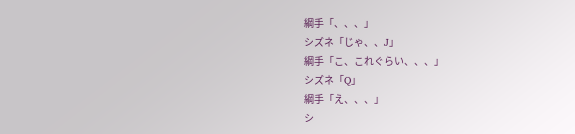綱手「、、、」
シズネ「じゃ、、J」
綱手「こ、これぐらい、、、」
シズネ「Q」
綱手「え、、、」
シ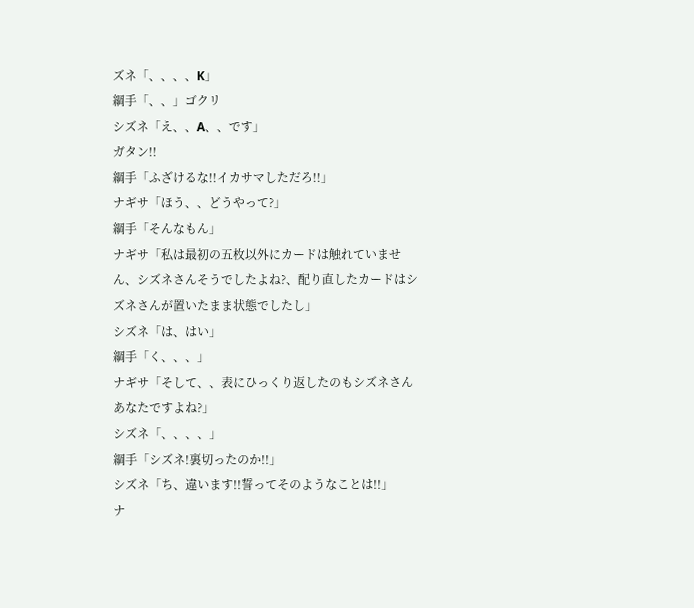ズネ「、、、、K」
綱手「、、」ゴクリ
シズネ「え、、A、、です」
ガタン!!
綱手「ふざけるな!!イカサマしただろ!!」
ナギサ「ほう、、どうやって?」
綱手「そんなもん」
ナギサ「私は最初の五枚以外にカードは触れていません、シズネさんそうでしたよね?、配り直したカードはシズネさんが置いたまま状態でしたし」
シズネ「は、はい」
綱手「く、、、」
ナギサ「そして、、表にひっくり返したのもシズネさんあなたですよね?」
シズネ「、、、、」
綱手「シズネ!裏切ったのか!!」
シズネ「ち、違います!!誓ってそのようなことは!!」
ナ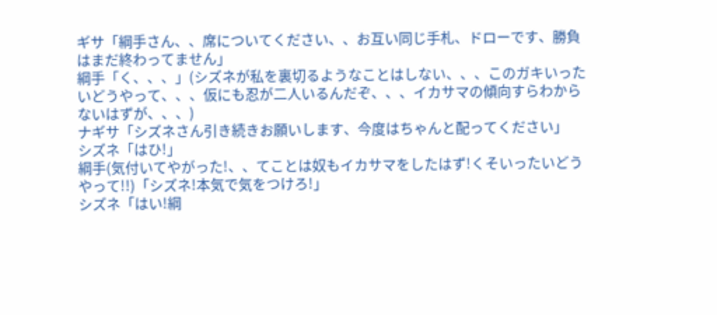ギサ「綱手さん、、席についてください、、お互い同じ手札、ドローです、勝負はまだ終わってません」
綱手「く、、、」(シズネが私を裏切るようなことはしない、、、このガキいったいどうやって、、、仮にも忍が二人いるんだぞ、、、イカサマの傾向すらわからないはずが、、、)
ナギサ「シズネさん引き続きお願いします、今度はちゃんと配ってください」
シズネ「はひ!」
綱手(気付いてやがった!、、てことは奴もイカサマをしたはず!くそいったいどうやって!!)「シズネ!本気で気をつけろ!」
シズネ「はい!綱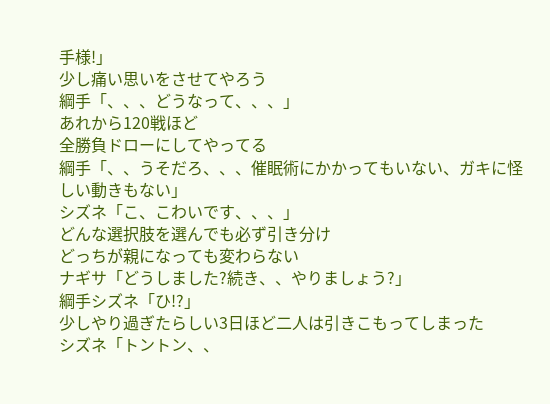手様!」
少し痛い思いをさせてやろう
綱手「、、、どうなって、、、」
あれから120戦ほど
全勝負ドローにしてやってる
綱手「、、うそだろ、、、催眠術にかかってもいない、ガキに怪しい動きもない」
シズネ「こ、こわいです、、、」
どんな選択肢を選んでも必ず引き分け
どっちが親になっても変わらない
ナギサ「どうしました?続き、、やりましょう?」
綱手シズネ「ひ!?」
少しやり過ぎたらしい3日ほど二人は引きこもってしまった
シズネ「トントン、、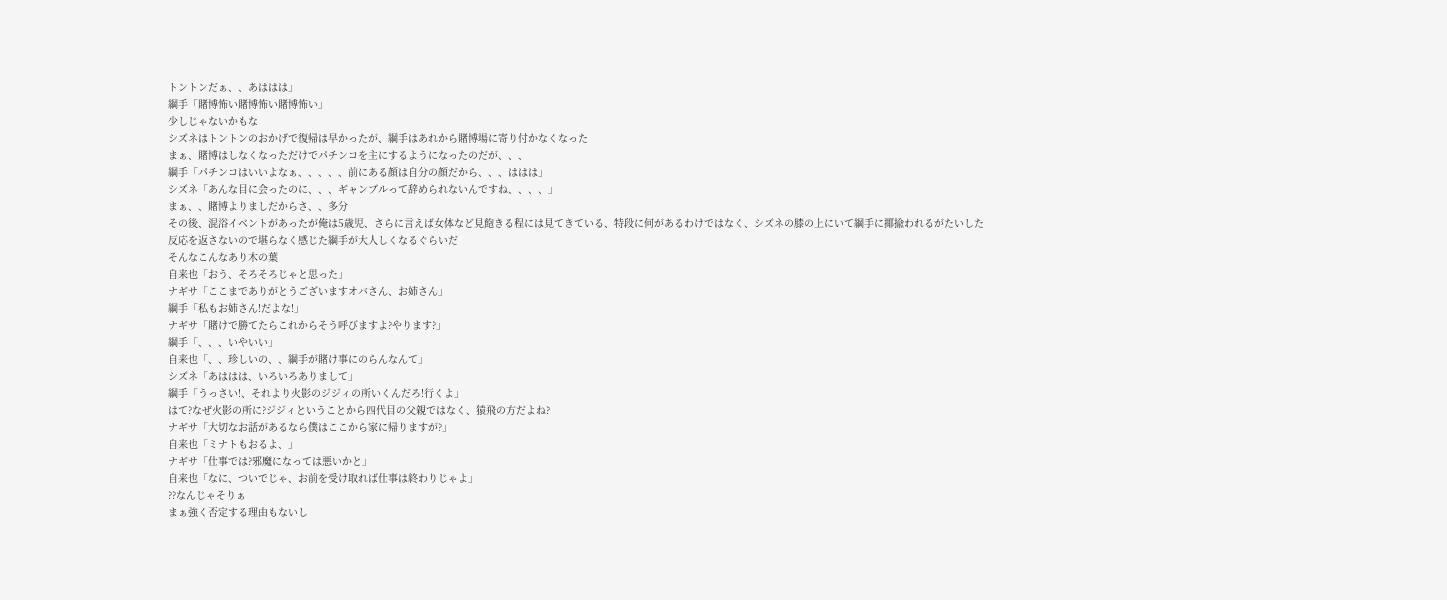トントンだぁ、、あははは」
綱手「賭博怖い賭博怖い賭博怖い」
少しじゃないかもな
シズネはトントンのおかげで復帰は早かったが、綱手はあれから賭博場に寄り付かなくなった
まぁ、賭博はしなくなっただけでパチンコを主にするようになったのだが、、、
綱手「パチンコはいいよなぁ、、、、、前にある顔は自分の顔だから、、、ははは」
シズネ「あんな目に会ったのに、、、ギャンブルって辞められないんですね、、、、」
まぁ、、賭博よりましだからさ、、多分
その後、混浴イベントがあったが俺は5歳児、さらに言えば女体など見飽きる程には見てきている、特段に何があるわけではなく、シズネの膝の上にいて綱手に揶揄われるがたいした反応を返さないので堪らなく感じた綱手が大人しくなるぐらいだ
そんなこんなあり木の葉
自来也「おう、そろそろじゃと思った」
ナギサ「ここまでありがとうございますオバさん、お姉さん」
綱手「私もお姉さん!だよな!」
ナギサ「賭けで勝てたらこれからそう呼びますよ?やります?」
綱手「、、、いやいい」
自来也「、、珍しいの、、綱手が賭け事にのらんなんて」
シズネ「あははは、いろいろありまして」
綱手「うっさい!、それより火影のジジィの所いくんだろ!行くよ」
はて?なぜ火影の所に?ジジィということから四代目の父親ではなく、猿飛の方だよね?
ナギサ「大切なお話があるなら僕はここから家に帰りますが?」
自来也「ミナトもおるよ、」
ナギサ「仕事では?邪魔になっては悪いかと」
自来也「なに、ついでじゃ、お前を受け取れば仕事は終わりじゃよ」
??なんじゃそりぁ
まぁ強く否定する理由もないし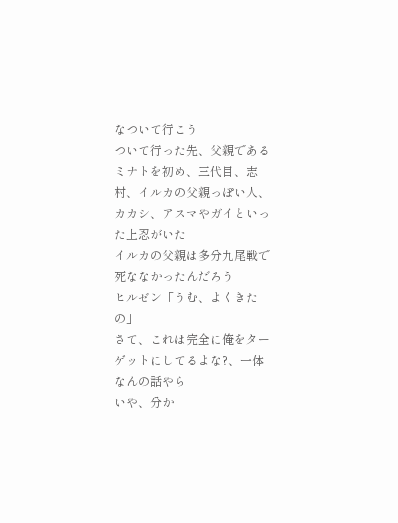なついて行こう
ついて行った先、父親であるミナトを初め、三代目、志村、イルカの父親っぽい人、カカシ、アスマやガイといった上忍がいた
イルカの父親は多分九尾戦で死ななかったんだろう
ヒルゼン「うむ、よくきたの」
さて、これは完全に俺をターゲットにしてるよな?、一体なんの話やら
いや、分か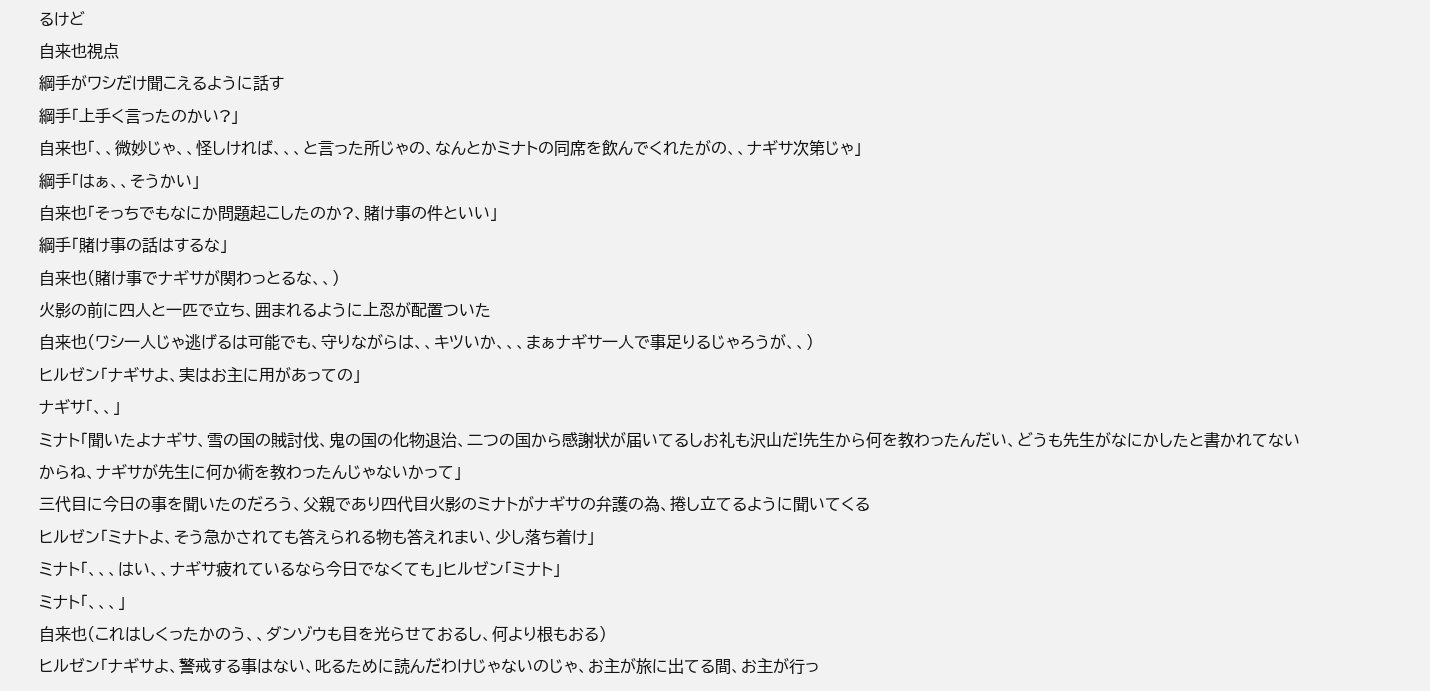るけど
自来也視点
綱手がワシだけ聞こえるように話す
綱手「上手く言ったのかい?」
自来也「、、微妙じゃ、、怪しければ、、、と言った所じゃの、なんとかミナトの同席を飲んでくれたがの、、ナギサ次第じゃ」
綱手「はぁ、、そうかい」
自来也「そっちでもなにか問題起こしたのか?、賭け事の件といい」
綱手「賭け事の話はするな」
自来也(賭け事でナギサが関わっとるな、、)
火影の前に四人と一匹で立ち、囲まれるように上忍が配置ついた
自来也(ワシ一人じゃ逃げるは可能でも、守りながらは、、キツいか、、、まぁナギサ一人で事足りるじゃろうが、、)
ヒルゼン「ナギサよ、実はお主に用があっての」
ナギサ「、、」
ミナト「聞いたよナギサ、雪の国の賊討伐、鬼の国の化物退治、二つの国から感謝状が届いてるしお礼も沢山だ!先生から何を教わったんだい、どうも先生がなにかしたと書かれてないからね、ナギサが先生に何か術を教わったんじゃないかって」
三代目に今日の事を聞いたのだろう、父親であり四代目火影のミナトがナギサの弁護の為、捲し立てるように聞いてくる
ヒルゼン「ミナトよ、そう急かされても答えられる物も答えれまい、少し落ち着け」
ミナト「、、、はい、、ナギサ疲れているなら今日でなくても」ヒルゼン「ミナト」
ミナト「、、、」
自来也(これはしくったかのう、、ダンゾウも目を光らせておるし、何より根もおる)
ヒルゼン「ナギサよ、警戒する事はない、叱るために読んだわけじゃないのじゃ、お主が旅に出てる間、お主が行っ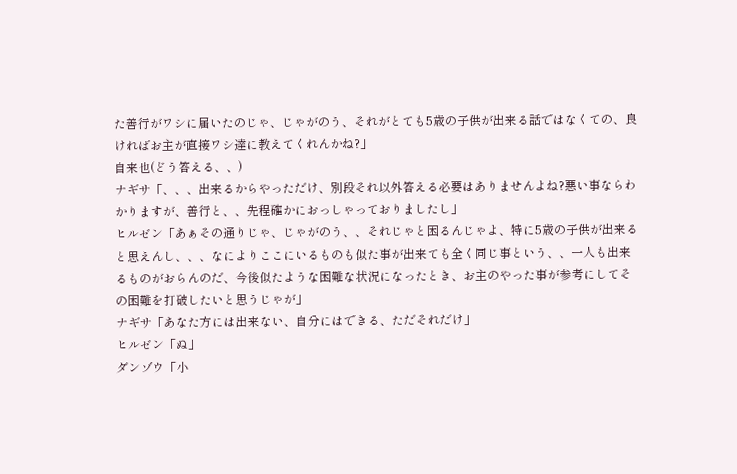た善行がワシに届いたのじゃ、じゃがのう、それがとても5歳の子供が出来る話ではなくての、良ければお主が直接ワシ達に教えてくれんかね?」
自来也(どう答える、、)
ナギサ「、、、出来るからやっただけ、別段それ以外答える必要はありませんよね?悪い事ならわかりますが、善行と、、先程確かにおっしゃっておりましたし」
ヒルゼン「あぁその通りじゃ、じゃがのう、、それじゃと困るんじゃよ、特に5歳の子供が出来ると思えんし、、、なによりここにいるものも似た事が出来ても全く同じ事という、、一人も出来るものがおらんのだ、今後似たような困難な状況になったとき、お主のやった事が参考にしてその困難を打破したいと思うじゃが」
ナギサ「あなた方には出来ない、自分にはできる、ただそれだけ」
ヒルゼン「ぬ」
ダンゾウ「小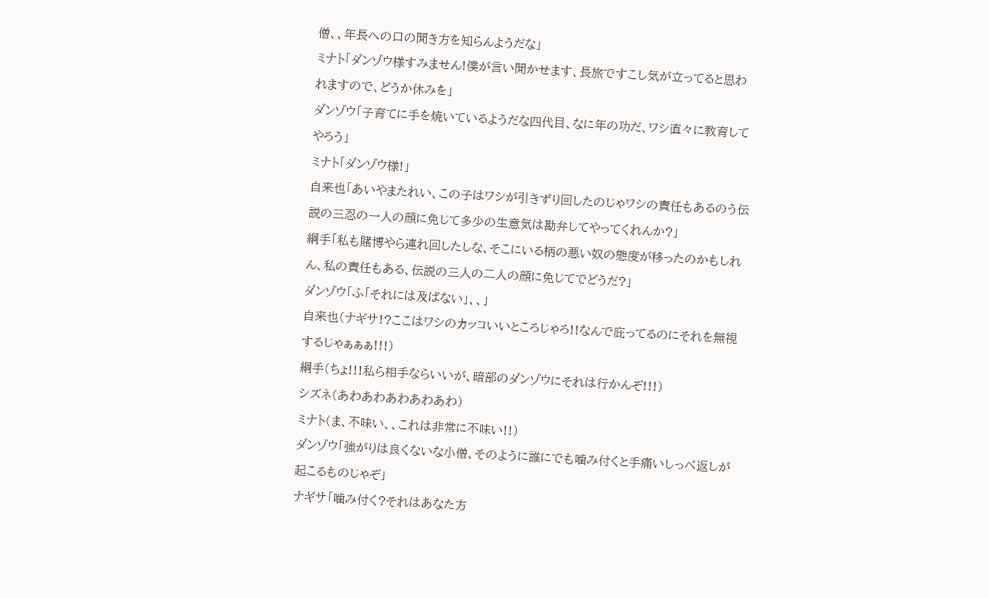僧、、年長への口の聞き方を知らんようだな」
ミナト「ダンゾウ様すみません!僕が言い聞かせます、長旅ですこし気が立ってると思われますので、どうか休みを」
ダンゾウ「子育てに手を焼いているようだな四代目、なに年の功だ、ワシ直々に教育してやろう」
ミナト「ダンゾウ様!」
自来也「あいやまたれい、この子はワシが引きずり回したのじゃワシの責任もあるのう伝説の三忍の一人の顔に免じて多少の生意気は勘弁してやってくれんか?」
綱手「私も賭博やら連れ回したしな、そこにいる柄の悪い奴の態度が移ったのかもしれん、私の責任もある、伝説の三人の二人の顔に免じてでどうだ?」
ダンゾウ「ふ「それには及ばない」、、」
自来也(ナギサ!?ここはワシのカッコいいところじゃろ!!なんで庇ってるのにそれを無視するじゃぁぁぁ!!!)
綱手(ちょ!!!私ら相手ならいいが、暗部のダンゾウにそれは行かんぞ!!!)
シズネ(あわあわあわあわあわ)
ミナト(ま、不味い、、これは非常に不味い!!)
ダンゾウ「強がりは良くないな小僧、そのように誰にでも噛み付くと手痛いしっぺ返しが起こるものじゃぞ」
ナギサ「噛み付く?それはあなた方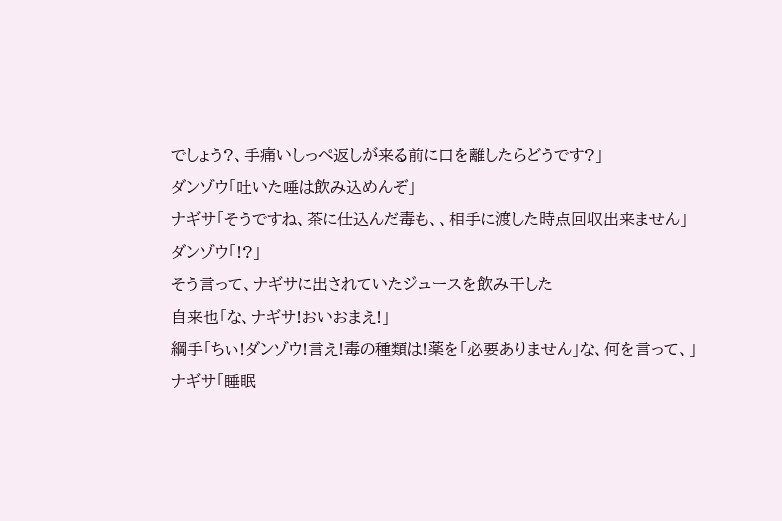でしょう?、手痛いしっぺ返しが来る前に口を離したらどうです?」
ダンゾウ「吐いた唾は飲み込めんぞ」
ナギサ「そうですね、茶に仕込んだ毒も、、相手に渡した時点回収出来ません」
ダンゾウ「!?」
そう言って、ナギサに出されていたジュースを飲み干した
自来也「な、ナギサ!おいおまえ!」
綱手「ちぃ!ダンゾウ!言え!毒の種類は!薬を「必要ありません」な、何を言って、」
ナギサ「睡眠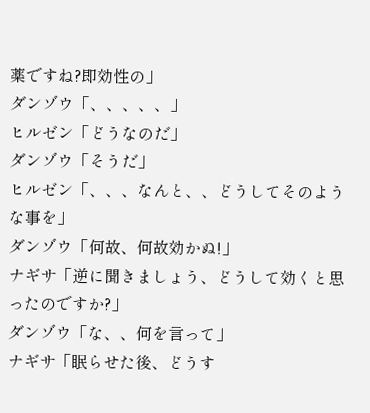薬ですね?即効性の」
ダンゾウ「、、、、、」
ヒルゼン「どうなのだ」
ダンゾウ「そうだ」
ヒルゼン「、、、なんと、、どうしてそのような事を」
ダンゾウ「何故、何故効かぬ!」
ナギサ「逆に聞きましょう、どうして効くと思ったのですか?」
ダンゾウ「な、、何を言って」
ナギサ「眠らせた後、どうす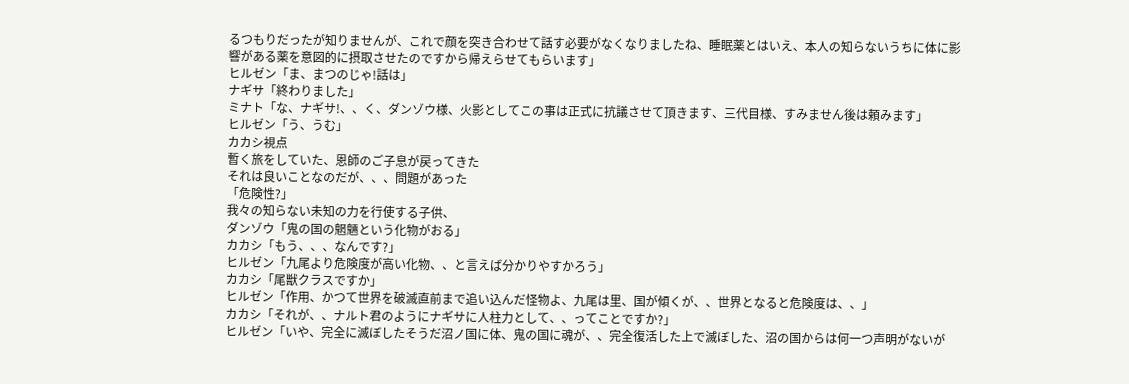るつもりだったが知りませんが、これで顔を突き合わせて話す必要がなくなりましたね、睡眠薬とはいえ、本人の知らないうちに体に影響がある薬を意図的に摂取させたのですから帰えらせてもらいます」
ヒルゼン「ま、まつのじゃ!話は」
ナギサ「終わりました」
ミナト「な、ナギサ!、、く、ダンゾウ様、火影としてこの事は正式に抗議させて頂きます、三代目様、すみません後は頼みます」
ヒルゼン「う、うむ」
カカシ視点
暫く旅をしていた、恩師のご子息が戻ってきた
それは良いことなのだが、、、問題があった
「危険性?」
我々の知らない未知の力を行使する子供、
ダンゾウ「鬼の国の魍魎という化物がおる」
カカシ「もう、、、なんです?」
ヒルゼン「九尾より危険度が高い化物、、と言えば分かりやすかろう」
カカシ「尾獣クラスですか」
ヒルゼン「作用、かつて世界を破滅直前まで追い込んだ怪物よ、九尾は里、国が傾くが、、世界となると危険度は、、」
カカシ「それが、、ナルト君のようにナギサに人柱力として、、ってことですか?」
ヒルゼン「いや、完全に滅ぼしたそうだ沼ノ国に体、鬼の国に魂が、、完全復活した上で滅ぼした、沼の国からは何一つ声明がないが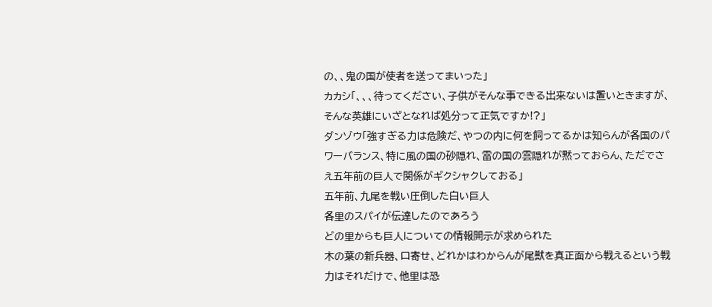の、、鬼の国が使者を送ってまいった」
カカシ「、、、待ってください、子供がそんな事できる出来ないは置いときますが、そんな英雄にいざとなれば処分って正気ですか!?」
ダンゾウ「強すぎる力は危険だ、やつの内に何を飼ってるかは知らんが各国のパワーバランス、特に風の国の砂隠れ、雷の国の雲隠れが黙っておらん、ただでさえ五年前の巨人で関係がギクシャクしておる」
五年前、九尾を戦い圧倒した白い巨人
各里のスパイが伝達したのであろう
どの里からも巨人についての情報開示が求められた
木の葉の新兵器、口寄せ、どれかはわからんが尾獣を真正面から戦えるという戦力はそれだけで、他里は恐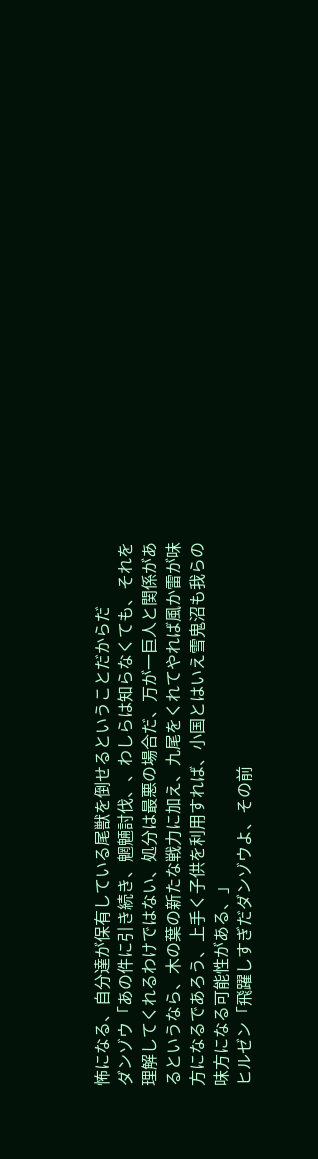怖になる、自分達が保有している尾獣を倒せるということだからだ
ダンゾウ「あの件に引き続き、魍魎討伐、、わしらは知らなくても、それを理解してくれるわけではない、処分は最悪の場合だ、万が一巨人と関係があるというなら、木の葉の新たな戦力に加え、九尾をくれてやれば風か雷が味方になるであろう、上手く子供を利用すれば、小国とはいえ雪鬼沼も我らの味方になる可能性がある、」
ヒルゼン「飛躍しすぎだダンゾウよ、その前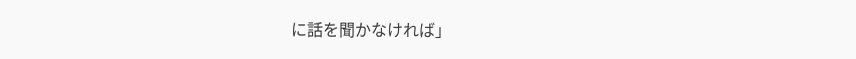に話を聞かなければ」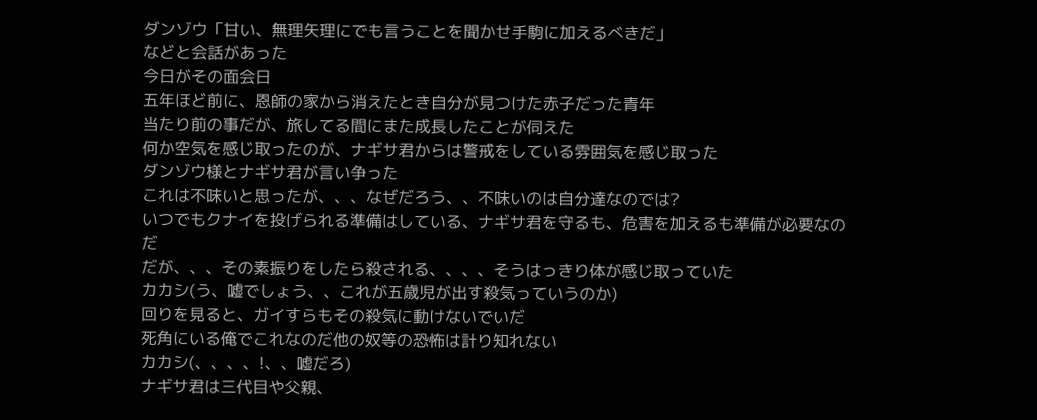ダンゾウ「甘い、無理矢理にでも言うことを聞かせ手駒に加えるべきだ」
などと会話があった
今日がその面会日
五年ほど前に、恩師の家から消えたとき自分が見つけた赤子だった青年
当たり前の事だが、旅してる間にまた成長したことが伺えた
何か空気を感じ取ったのが、ナギサ君からは警戒をしている雰囲気を感じ取った
ダンゾウ様とナギサ君が言い争った
これは不味いと思ったが、、、なぜだろう、、不味いのは自分達なのでは?
いつでもクナイを投げられる準備はしている、ナギサ君を守るも、危害を加えるも準備が必要なのだ
だが、、、その素振りをしたら殺される、、、、そうはっきり体が感じ取っていた
カカシ(う、嘘でしょう、、これが五歳児が出す殺気っていうのか)
回りを見ると、ガイすらもその殺気に動けないでいだ
死角にいる俺でこれなのだ他の奴等の恐怖は計り知れない
カカシ(、、、、!、、嘘だろ)
ナギサ君は三代目や父親、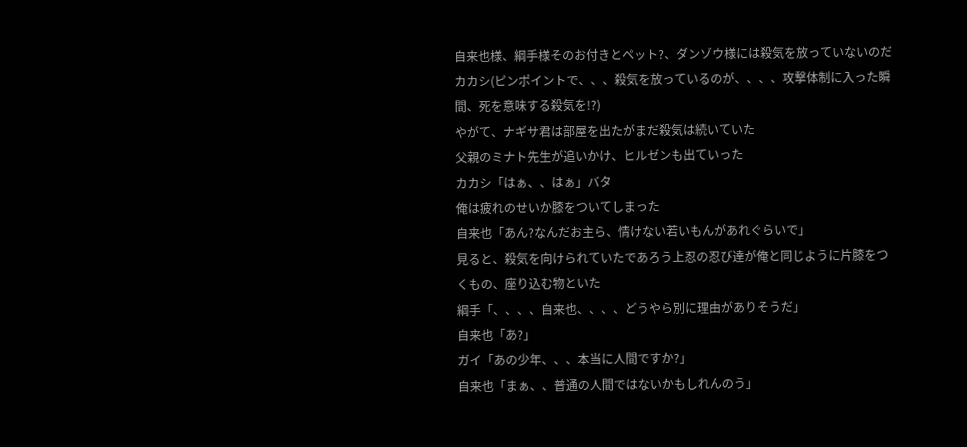自来也様、綱手様そのお付きとペット?、ダンゾウ様には殺気を放っていないのだ
カカシ(ピンポイントで、、、殺気を放っているのが、、、、攻撃体制に入った瞬間、死を意味する殺気を!?)
やがて、ナギサ君は部屋を出たがまだ殺気は続いていた
父親のミナト先生が追いかけ、ヒルゼンも出ていった
カカシ「はぁ、、はぁ」バタ
俺は疲れのせいか膝をついてしまった
自来也「あん?なんだお主ら、情けない若いもんがあれぐらいで」
見ると、殺気を向けられていたであろう上忍の忍び達が俺と同じように片膝をつくもの、座り込む物といた
綱手「、、、、自来也、、、、どうやら別に理由がありそうだ」
自来也「あ?」
ガイ「あの少年、、、本当に人間ですか?」
自来也「まぁ、、普通の人間ではないかもしれんのう」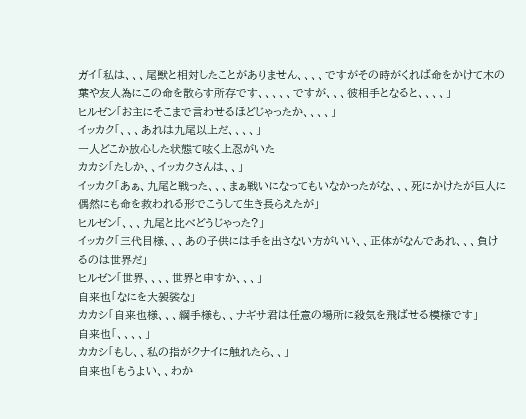ガイ「私は、、、尾獣と相対したことがありません、、、、ですがその時がくれば命をかけて木の葉や友人為にこの命を散らす所存です、、、、、ですが、、、彼相手となると、、、、」
ヒルゼン「お主にそこまで言わせるほどじゃったか、、、、」
イッカク「、、、あれは九尾以上だ、、、、」
一人どこか放心した状態て呟く上忍がいた
カカシ「たしか、、イッカクさんは、、」
イッカク「あぁ、九尾と戦った、、、まぁ戦いになってもいなかったがな、、、死にかけたが巨人に偶然にも命を救われる形でこうして生き長らえたが」
ヒルゼン「、、、九尾と比べどうじゃった?」
イッカク「三代目様、、、あの子供には手を出さない方がいい、、正体がなんであれ、、、負けるのは世界だ」
ヒルゼン「世界、、、、世界と申すか、、、」
自来也「なにを大袈裟な」
カカシ「自来也様、、、綱手様も、、ナギサ君は任意の場所に殺気を飛ばせる模様です」
自来也「、、、、」
カカシ「もし、、私の指がクナイに触れたら、、」
自来也「もうよい、、わか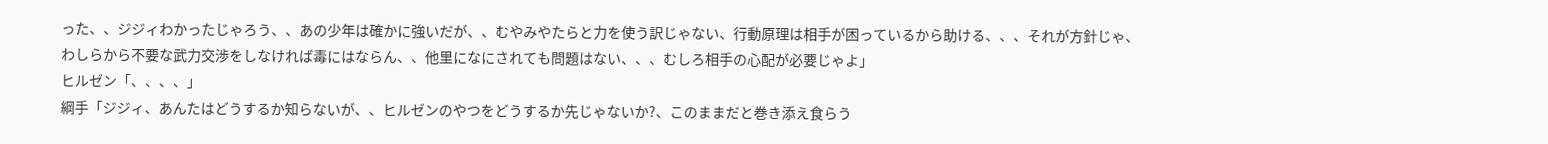った、、ジジィわかったじゃろう、、あの少年は確かに強いだが、、むやみやたらと力を使う訳じゃない、行動原理は相手が困っているから助ける、、、それが方針じゃ、わしらから不要な武力交渉をしなければ毒にはならん、、他里になにされても問題はない、、、むしろ相手の心配が必要じゃよ」
ヒルゼン「、、、、」
綱手「ジジィ、あんたはどうするか知らないが、、ヒルゼンのやつをどうするか先じゃないか?、このままだと巻き添え食らう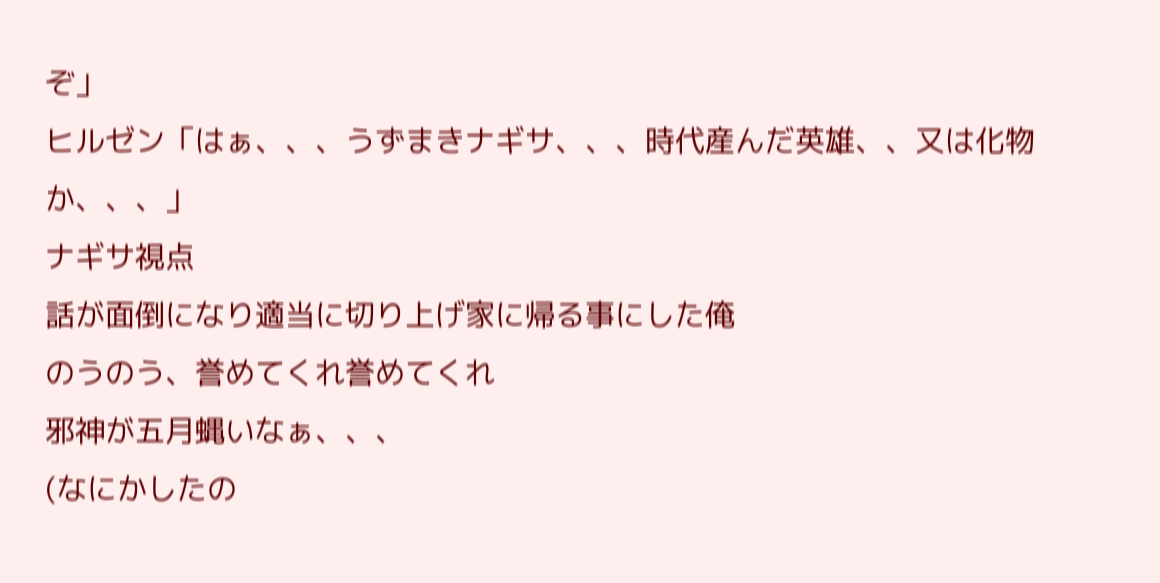ぞ」
ヒルゼン「はぁ、、、うずまきナギサ、、、時代産んだ英雄、、又は化物か、、、」
ナギサ視点
話が面倒になり適当に切り上げ家に帰る事にした俺
のうのう、誉めてくれ誉めてくれ
邪神が五月蝿いなぁ、、、
(なにかしたの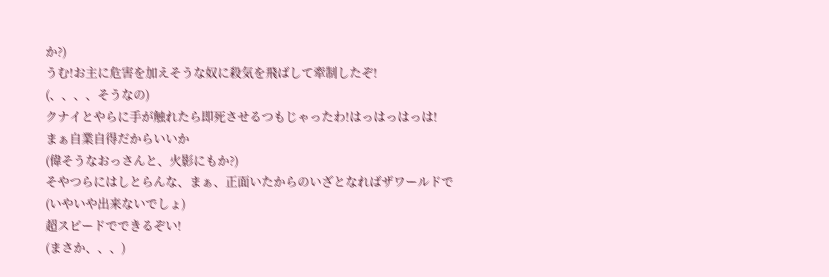か?)
うむ!お主に危害を加えそうな奴に殺気を飛ばして牽制したぞ!
(、、、、そうなの)
クナイとやらに手が触れたら即死させるつもじゃったわ!はっはっはっは!
まぁ自業自得だからいいか
(偉そうなおっさんと、火影にもか?)
そやつらにはしとらんな、まぁ、正面いたからのいざとなればザワールドで
(いやいや出来ないでしょ)
超スピードでできるぞい!
(まさか、、、)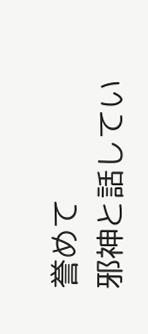誉めて
邪神と話してい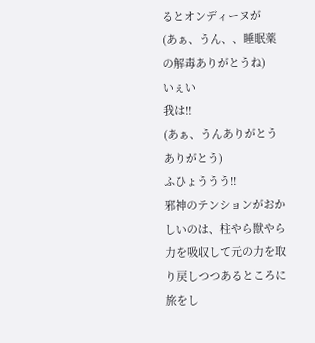るとオンディーヌが
(あぁ、うん、、睡眠薬の解毒ありがとうね)
いぇい
我は!!
(あぁ、うんありがとうありがとう)
ふひょううう!!
邪神のテンションがおかしいのは、柱やら獣やら力を吸収して元の力を取り戻しつつあるところに
旅をし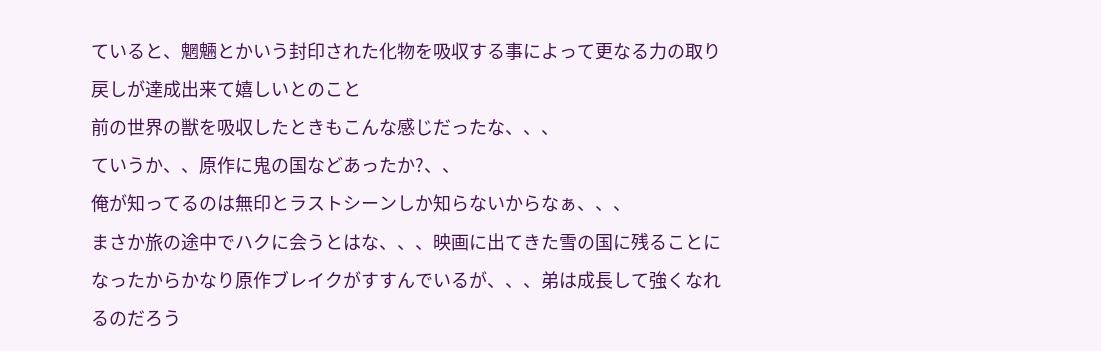ていると、魍魎とかいう封印された化物を吸収する事によって更なる力の取り戻しが達成出来て嬉しいとのこと
前の世界の獣を吸収したときもこんな感じだったな、、、
ていうか、、原作に鬼の国などあったか?、、
俺が知ってるのは無印とラストシーンしか知らないからなぁ、、、
まさか旅の途中でハクに会うとはな、、、映画に出てきた雪の国に残ることになったからかなり原作ブレイクがすすんでいるが、、、弟は成長して強くなれるのだろう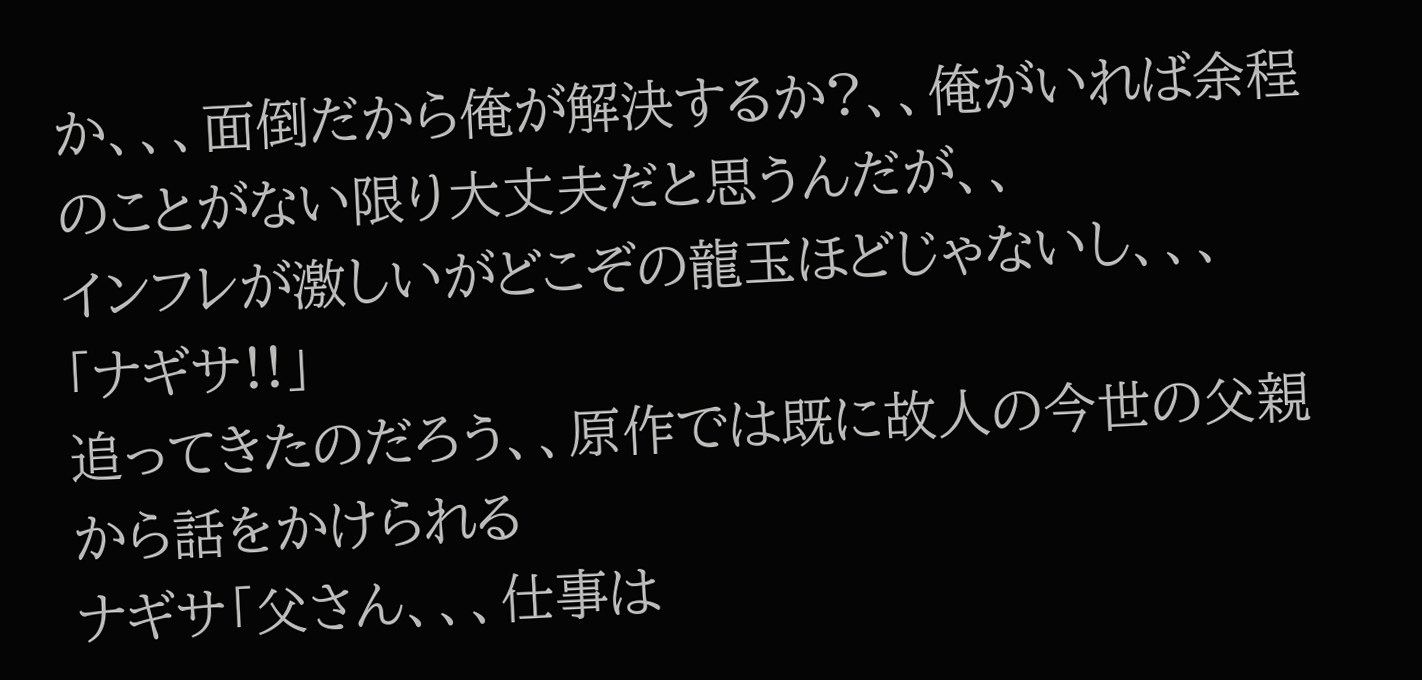か、、、面倒だから俺が解決するか?、、俺がいれば余程のことがない限り大丈夫だと思うんだが、、
インフレが激しいがどこぞの龍玉ほどじゃないし、、、
「ナギサ!!」
追ってきたのだろう、、原作では既に故人の今世の父親から話をかけられる
ナギサ「父さん、、、仕事は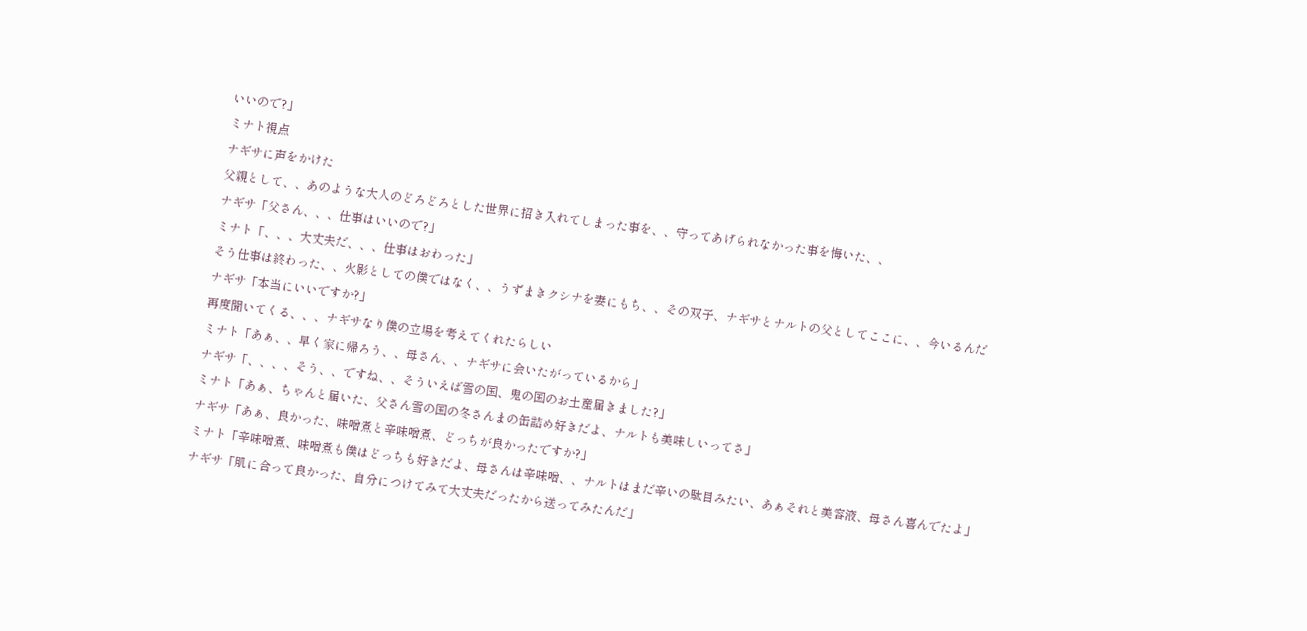いいので?」
ミナト視点
ナギサに声をかけた
父親として、、あのような大人のどろどろとした世界に招き入れてしまった事を、、守ってあげられなかった事を悔いた、、
ナギサ「父さん、、、仕事はいいので?」
ミナト「、、、大丈夫だ、、、仕事はおわった」
そう仕事は終わった、、火影としての僕ではなく、、うずまきクシナを妻にもち、、その双子、ナギサとナルトの父としてここに、、今いるんだ
ナギサ「本当にいいですか?」
再度聞いてくる、、、ナギサなり僕の立場を考えてくれたらしい
ミナト「あぁ、、早く家に帰ろう、、母さん、、ナギサに会いたがっているから」
ナギサ「、、、、そう、、ですね、、そういえば雪の国、鬼の国のお土産届きました?」
ミナト「あぁ、ちゃんと届いた、父さん雪の国の冬さんまの缶詰め好きだよ、ナルトも美味しいってさ」
ナギサ「あぁ、良かった、味噌煮と辛味噌煮、どっちが良かったですか?」
ミナト「辛味噌煮、味噌煮も僕はどっちも好きだよ、母さんは辛味噌、、ナルトはまだ辛いの駄目みたい、あぁそれと美容液、母さん喜んでたよ」
ナギサ「肌に合って良かった、自分につけてみて大丈夫だったから送ってみたんだ」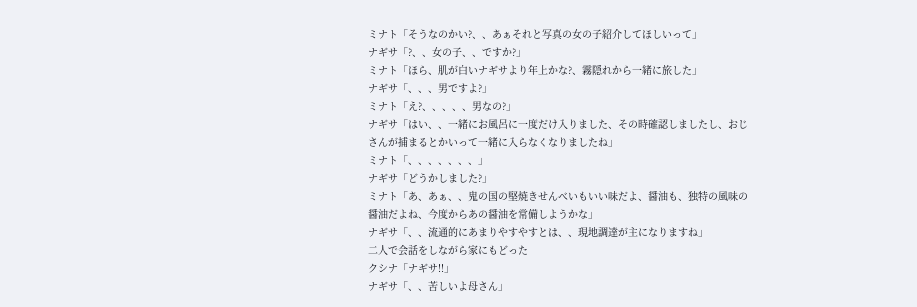ミナト「そうなのかい?、、あぁそれと写真の女の子紹介してほしいって」
ナギサ「?、、女の子、、ですか?」
ミナト「ほら、肌が白いナギサより年上かな?、霧隠れから一緒に旅した」
ナギサ「、、、男ですよ?」
ミナト「え?、、、、、男なの?」
ナギサ「はい、、一緒にお風呂に一度だけ入りました、その時確認しましたし、おじさんが捕まるとかいって一緒に入らなくなりましたね」
ミナト「、、、、、、、」
ナギサ「どうかしました?」
ミナト「あ、あぁ、、鬼の国の堅焼きせんべいもいい味だよ、醤油も、独特の風味の醤油だよね、今度からあの醤油を常備しようかな」
ナギサ「、、流通的にあまりやすやすとは、、現地調達が主になりますね」
二人で会話をしながら家にもどった
クシナ「ナギサ!!」
ナギサ「、、苦しいよ母さん」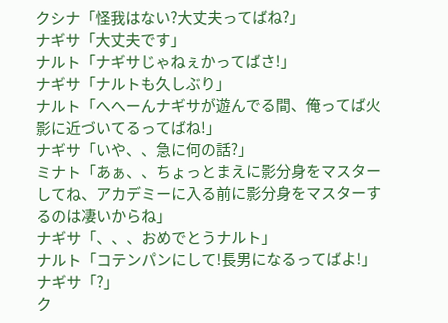クシナ「怪我はない?大丈夫ってばね?」
ナギサ「大丈夫です」
ナルト「ナギサじゃねぇかってばさ!」
ナギサ「ナルトも久しぶり」
ナルト「へへーんナギサが遊んでる間、俺ってば火影に近づいてるってばね!」
ナギサ「いや、、急に何の話?」
ミナト「あぁ、、ちょっとまえに影分身をマスターしてね、アカデミーに入る前に影分身をマスターするのは凄いからね」
ナギサ「、、、おめでとうナルト」
ナルト「コテンパンにして!長男になるってばよ!」
ナギサ「?」
ク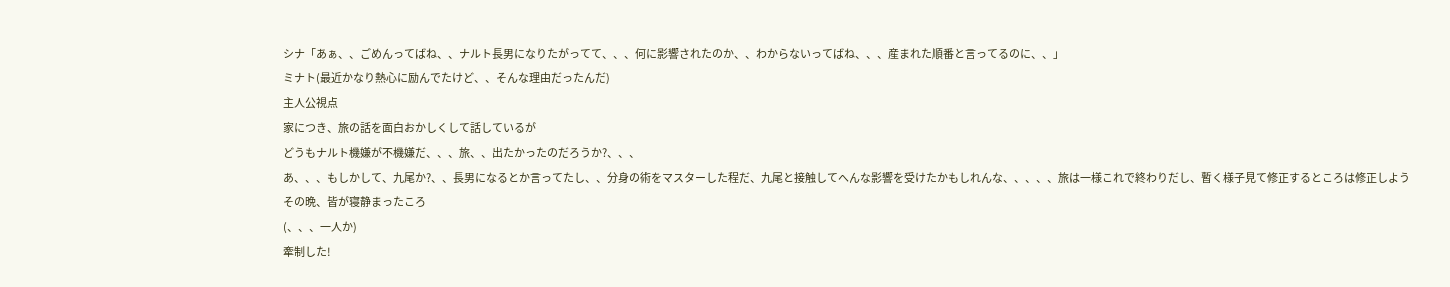シナ「あぁ、、ごめんってばね、、ナルト長男になりたがってて、、、何に影響されたのか、、わからないってばね、、、産まれた順番と言ってるのに、、」
ミナト(最近かなり熱心に励んでたけど、、そんな理由だったんだ)
主人公視点
家につき、旅の話を面白おかしくして話しているが
どうもナルト機嫌が不機嫌だ、、、旅、、出たかったのだろうか?、、、
あ、、、もしかして、九尾か?、、長男になるとか言ってたし、、分身の術をマスターした程だ、九尾と接触してへんな影響を受けたかもしれんな、、、、、旅は一様これで終わりだし、暫く様子見て修正するところは修正しよう
その晩、皆が寝静まったころ
(、、、一人か)
牽制した!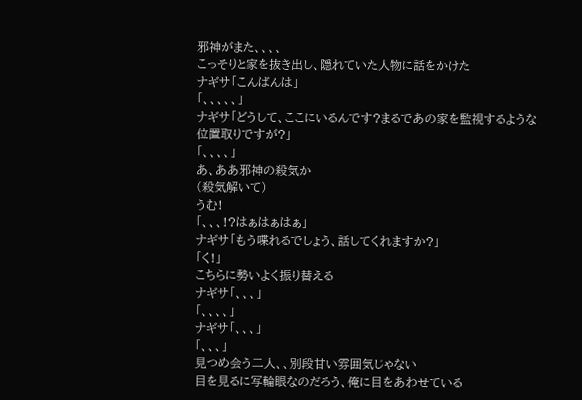邪神がまた、、、、
こっそりと家を抜き出し、隠れていた人物に話をかけた
ナギサ「こんばんは」
「、、、、、」
ナギサ「どうして、ここにいるんです?まるであの家を監視するような位置取りですが?」
「、、、、」
あ、ああ邪神の殺気か
(殺気解いて)
うむ!
「、、、!?はぁはぁはぁ」
ナギサ「もう喋れるでしょう、話してくれますか?」
「く!」
こちらに勢いよく振り替える
ナギサ「、、、」
「、、、、」
ナギサ「、、、」
「、、、」
見つめ会う二人、、別段甘い雰囲気じゃない
目を見るに写輪眼なのだろう、俺に目をあわせている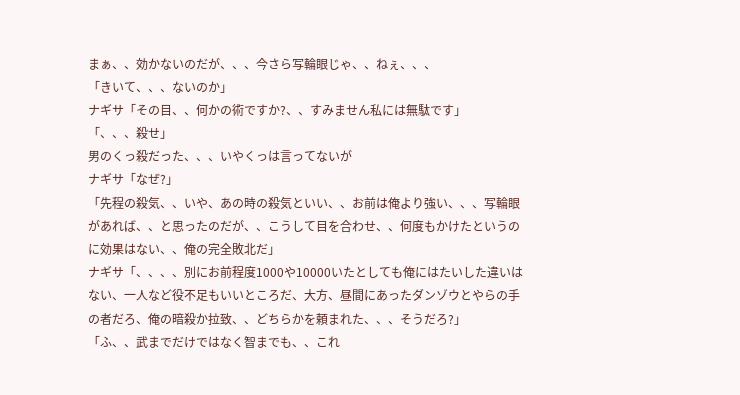まぁ、、効かないのだが、、、今さら写輪眼じゃ、、ねぇ、、、
「きいて、、、ないのか」
ナギサ「その目、、何かの術ですか?、、すみません私には無駄です」
「、、、殺せ」
男のくっ殺だった、、、いやくっは言ってないが
ナギサ「なぜ?」
「先程の殺気、、いや、あの時の殺気といい、、お前は俺より強い、、、写輪眼があれば、、と思ったのだが、、こうして目を合わせ、、何度もかけたというのに効果はない、、俺の完全敗北だ」
ナギサ「、、、、別にお前程度1000や10000いたとしても俺にはたいした違いはない、一人など役不足もいいところだ、大方、昼間にあったダンゾウとやらの手の者だろ、俺の暗殺か拉致、、どちらかを頼まれた、、、そうだろ?」
「ふ、、武までだけではなく智までも、、これ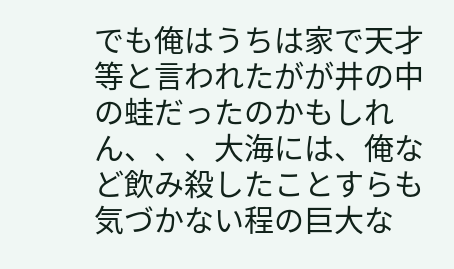でも俺はうちは家で天才等と言われたがが井の中の蛙だったのかもしれん、、、大海には、俺など飲み殺したことすらも気づかない程の巨大な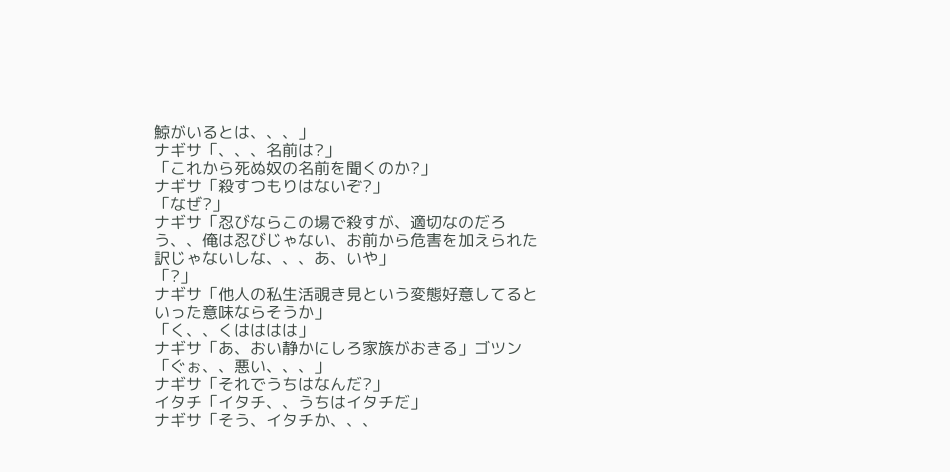鯨がいるとは、、、」
ナギサ「、、、名前は?」
「これから死ぬ奴の名前を聞くのか?」
ナギサ「殺すつもりはないぞ?」
「なぜ?」
ナギサ「忍びならこの場で殺すが、適切なのだろう、、俺は忍びじゃない、お前から危害を加えられた訳じゃないしな、、、あ、いや」
「?」
ナギサ「他人の私生活覗き見という変態好意してるといった意味ならそうか」
「く、、くはははは」
ナギサ「あ、おい静かにしろ家族がおきる」ゴツン
「ぐぉ、、悪い、、、」
ナギサ「それでうちはなんだ?」
イタチ「イタチ、、うちはイタチだ」
ナギサ「そう、イタチか、、、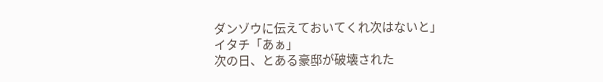ダンゾウに伝えておいてくれ次はないと」
イタチ「あぁ」
次の日、とある豪邸が破壊された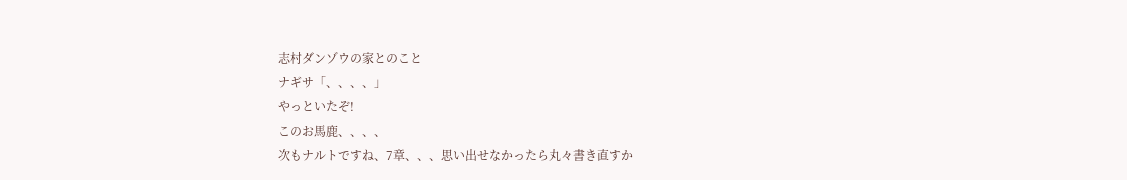志村ダンゾウの家とのこと
ナギサ「、、、、」
やっといたぞ!
このお馬鹿、、、、
次もナルトですね、7章、、、思い出せなかったら丸々書き直すか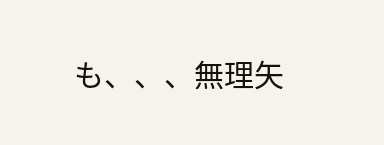も、、、無理矢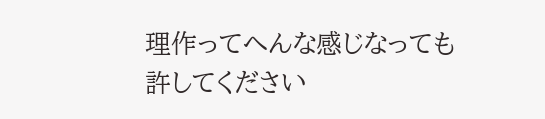理作ってへんな感じなっても許してください